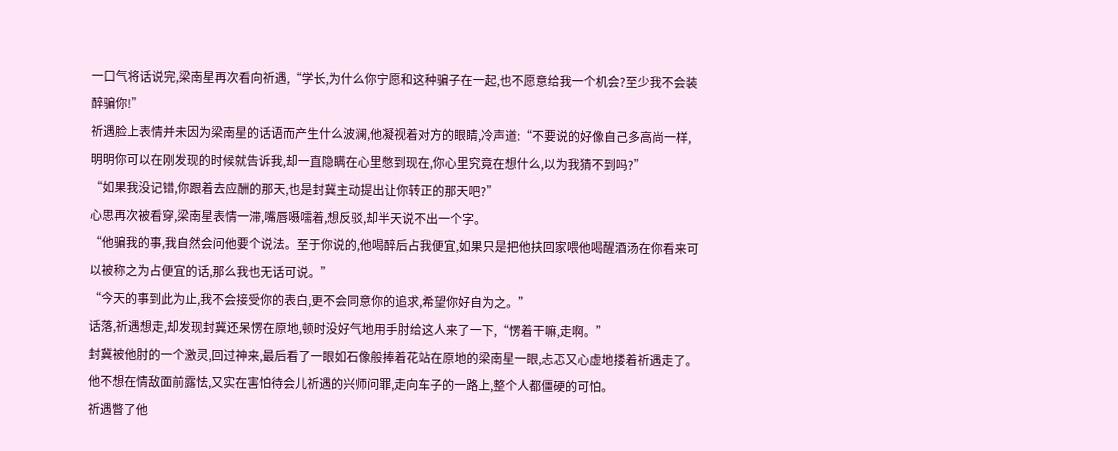一口气将话说完,梁南星再次看向祈遇,“学长,为什么你宁愿和这种骗子在一起,也不愿意给我一个机会?至少我不会装醉骗你!”
祈遇脸上表情并未因为梁南星的话语而产生什么波澜,他凝视着对方的眼睛,冷声道:“不要说的好像自己多高尚一样,明明你可以在刚发现的时候就告诉我,却一直隐瞒在心里憋到现在,你心里究竟在想什么,以为我猜不到吗?”
“如果我没记错,你跟着去应酬的那天,也是封冀主动提出让你转正的那天吧?”
心思再次被看穿,梁南星表情一滞,嘴唇嗫嚅着,想反驳,却半天说不出一个字。
“他骗我的事,我自然会问他要个说法。至于你说的,他喝醉后占我便宜,如果只是把他扶回家喂他喝醒酒汤在你看来可以被称之为占便宜的话,那么我也无话可说。”
“今天的事到此为止,我不会接受你的表白,更不会同意你的追求,希望你好自为之。”
话落,祈遇想走,却发现封冀还呆愣在原地,顿时没好气地用手肘给这人来了一下,“愣着干嘛,走啊。”
封冀被他肘的一个激灵,回过神来,最后看了一眼如石像般捧着花站在原地的梁南星一眼,忐忑又心虚地搂着祈遇走了。
他不想在情敌面前露怯,又实在害怕待会儿祈遇的兴师问罪,走向车子的一路上,整个人都僵硬的可怕。
祈遇瞥了他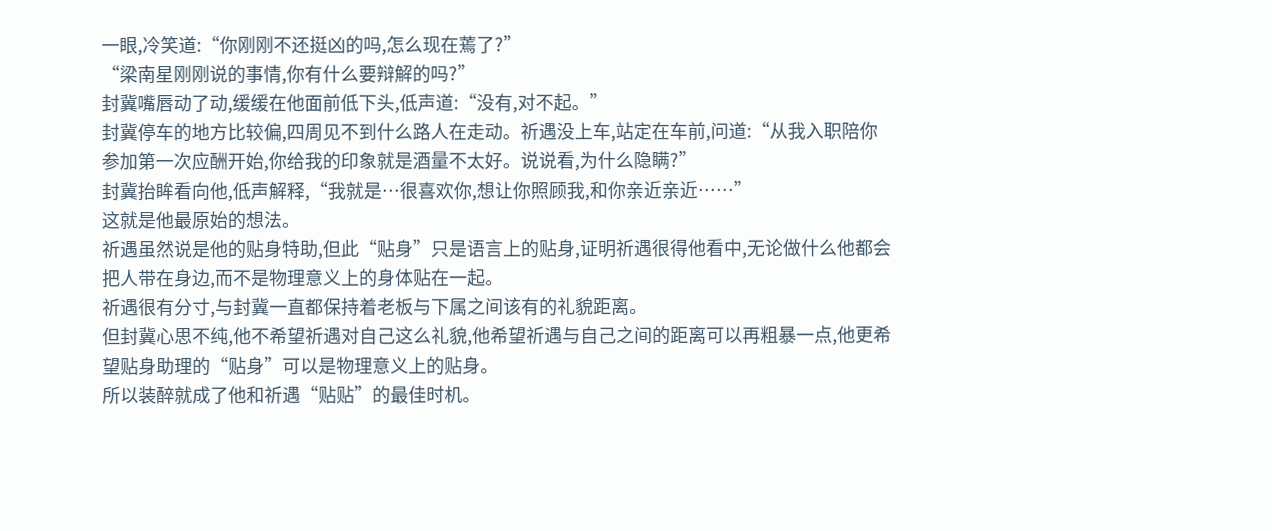一眼,冷笑道:“你刚刚不还挺凶的吗,怎么现在蔫了?”
“梁南星刚刚说的事情,你有什么要辩解的吗?”
封冀嘴唇动了动,缓缓在他面前低下头,低声道:“没有,对不起。”
封冀停车的地方比较偏,四周见不到什么路人在走动。祈遇没上车,站定在车前,问道:“从我入职陪你参加第一次应酬开始,你给我的印象就是酒量不太好。说说看,为什么隐瞒?”
封冀抬眸看向他,低声解释,“我就是…很喜欢你,想让你照顾我,和你亲近亲近……”
这就是他最原始的想法。
祈遇虽然说是他的贴身特助,但此“贴身”只是语言上的贴身,证明祈遇很得他看中,无论做什么他都会把人带在身边,而不是物理意义上的身体贴在一起。
祈遇很有分寸,与封冀一直都保持着老板与下属之间该有的礼貌距离。
但封冀心思不纯,他不希望祈遇对自己这么礼貌,他希望祈遇与自己之间的距离可以再粗暴一点,他更希望贴身助理的“贴身”可以是物理意义上的贴身。
所以装醉就成了他和祈遇“贴贴”的最佳时机。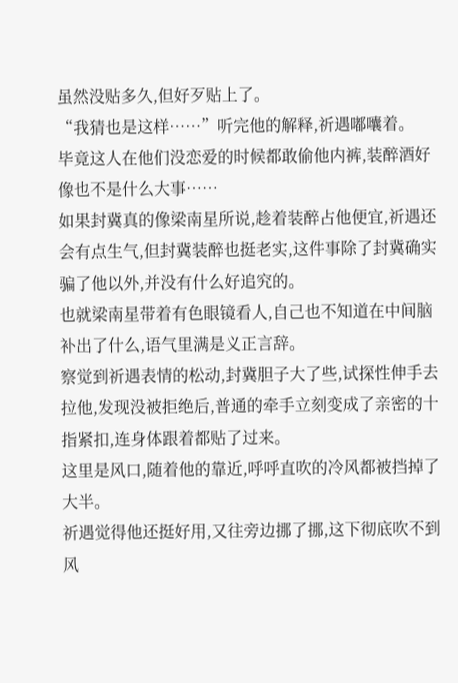虽然没贴多久,但好歹贴上了。
“我猜也是这样……”听完他的解释,祈遇嘟囔着。
毕竟这人在他们没恋爱的时候都敢偷他内裤,装醉酒好像也不是什么大事……
如果封冀真的像梁南星所说,趁着装醉占他便宜,祈遇还会有点生气,但封冀装醉也挺老实,这件事除了封冀确实骗了他以外,并没有什么好追究的。
也就梁南星带着有色眼镜看人,自己也不知道在中间脑补出了什么,语气里满是义正言辞。
察觉到祈遇表情的松动,封冀胆子大了些,试探性伸手去拉他,发现没被拒绝后,普通的牵手立刻变成了亲密的十指紧扣,连身体跟着都贴了过来。
这里是风口,随着他的靠近,呼呼直吹的冷风都被挡掉了大半。
祈遇觉得他还挺好用,又往旁边挪了挪,这下彻底吹不到风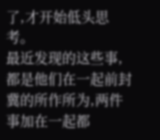了,才开始低头思考。
最近发现的这些事,都是他们在一起前封冀的所作所为,两件事加在一起都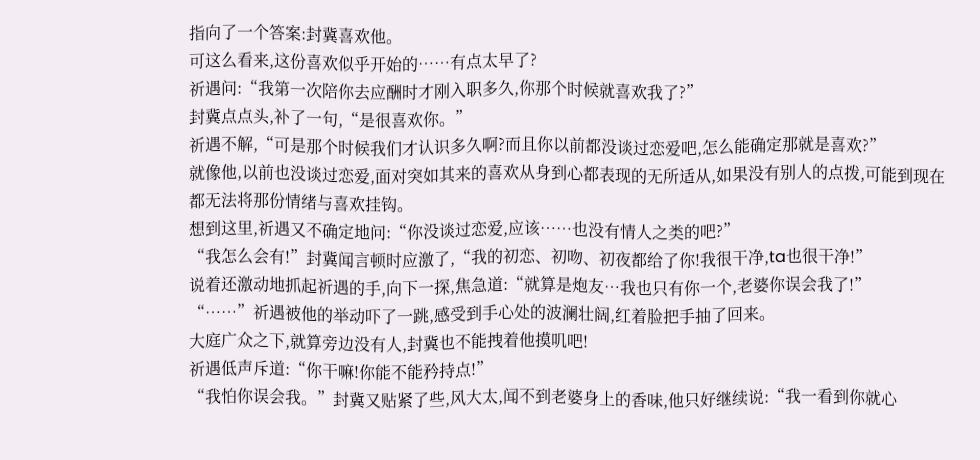指向了一个答案:封冀喜欢他。
可这么看来,这份喜欢似乎开始的……有点太早了?
祈遇问:“我第一次陪你去应酬时才刚入职多久,你那个时候就喜欢我了?”
封冀点点头,补了一句,“是很喜欢你。”
祈遇不解,“可是那个时候我们才认识多久啊?而且你以前都没谈过恋爱吧,怎么能确定那就是喜欢?”
就像他,以前也没谈过恋爱,面对突如其来的喜欢从身到心都表现的无所适从,如果没有别人的点拨,可能到现在都无法将那份情绪与喜欢挂钩。
想到这里,祈遇又不确定地问:“你没谈过恋爱,应该……也没有情人之类的吧?”
“我怎么会有!”封冀闻言顿时应激了,“我的初恋、初吻、初夜都给了你!我很干净,ta也很干净!”
说着还激动地抓起祈遇的手,向下一探,焦急道:“就算是炮友…我也只有你一个,老婆你误会我了!”
“……”祈遇被他的举动吓了一跳,感受到手心处的波澜壮阔,红着脸把手抽了回来。
大庭广众之下,就算旁边没有人,封冀也不能拽着他摸叽吧!
祈遇低声斥道:“你干嘛!你能不能矜持点!”
“我怕你误会我。”封冀又贴紧了些,风大太,闻不到老婆身上的香味,他只好继续说:“我一看到你就心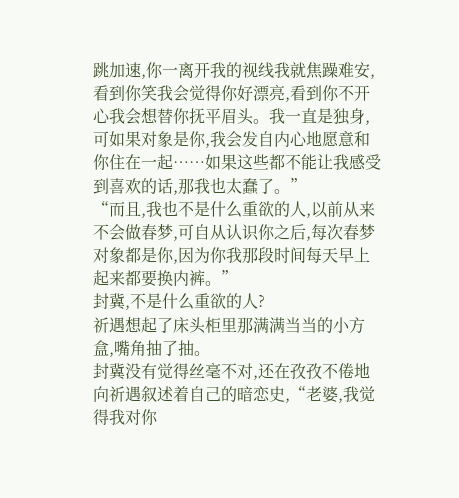跳加速,你一离开我的视线我就焦躁难安,看到你笑我会觉得你好漂亮,看到你不开心我会想替你抚平眉头。我一直是独身,可如果对象是你,我会发自内心地愿意和你住在一起……如果这些都不能让我感受到喜欢的话,那我也太蠢了。”
“而且,我也不是什么重欲的人,以前从来不会做春梦,可自从认识你之后,每次春梦对象都是你,因为你我那段时间每天早上起来都要换内裤。”
封冀,不是什么重欲的人?
祈遇想起了床头柜里那满满当当的小方盒,嘴角抽了抽。
封冀没有觉得丝毫不对,还在孜孜不倦地向祈遇叙述着自己的暗恋史,“老婆,我觉得我对你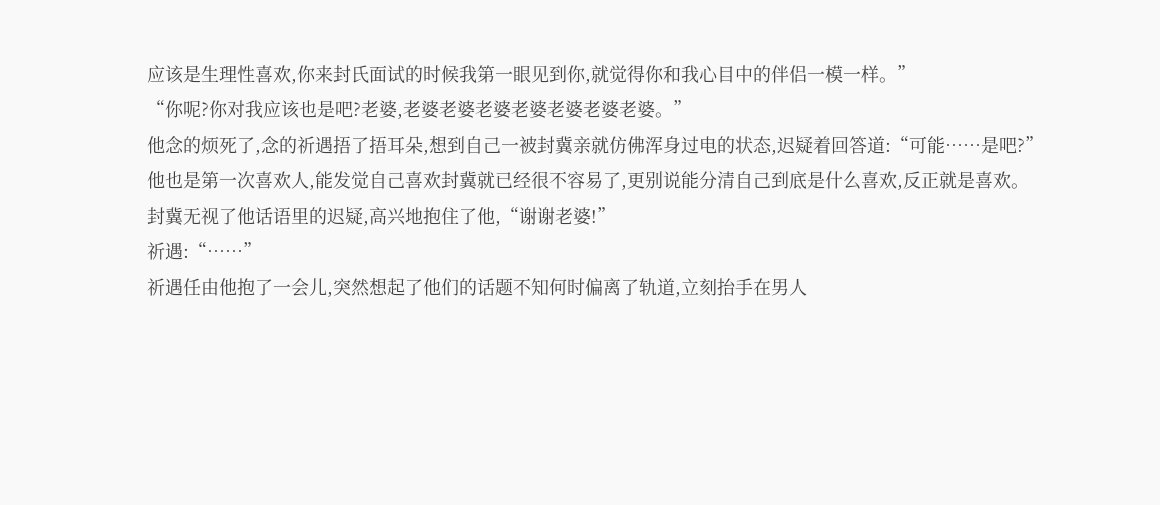应该是生理性喜欢,你来封氏面试的时候我第一眼见到你,就觉得你和我心目中的伴侣一模一样。”
“你呢?你对我应该也是吧?老婆,老婆老婆老婆老婆老婆老婆老婆。”
他念的烦死了,念的祈遇捂了捂耳朵,想到自己一被封冀亲就仿佛浑身过电的状态,迟疑着回答道:“可能……是吧?”
他也是第一次喜欢人,能发觉自己喜欢封冀就已经很不容易了,更别说能分清自己到底是什么喜欢,反正就是喜欢。
封冀无视了他话语里的迟疑,高兴地抱住了他,“谢谢老婆!”
祈遇:“……”
祈遇任由他抱了一会儿,突然想起了他们的话题不知何时偏离了轨道,立刻抬手在男人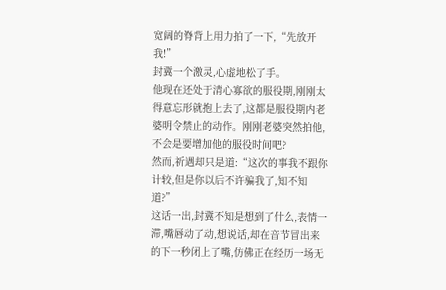宽阔的脊背上用力拍了一下,“先放开我!”
封冀一个激灵,心虚地松了手。
他现在还处于清心寡欲的服役期,刚刚太得意忘形就抱上去了,这都是服役期内老婆明令禁止的动作。刚刚老婆突然拍他,不会是要增加他的服役时间吧?
然而,祈遇却只是道:“这次的事我不跟你计较,但是你以后不许骗我了,知不知道?”
这话一出,封冀不知是想到了什么,表情一滞,嘴唇动了动,想说话,却在音节冒出来的下一秒闭上了嘴,仿佛正在经历一场无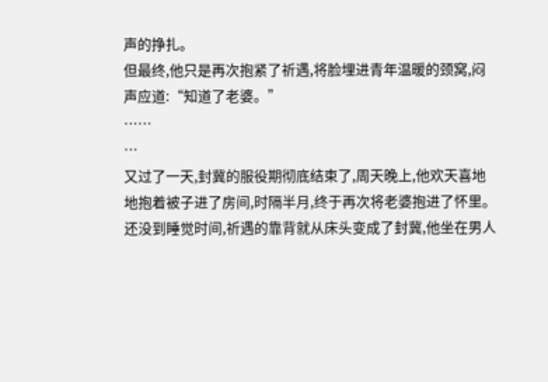声的挣扎。
但最终,他只是再次抱紧了祈遇,将脸埋进青年温暖的颈窝,闷声应道:“知道了老婆。”
……
…
又过了一天,封冀的服役期彻底结束了,周天晚上,他欢天喜地地抱着被子进了房间,时隔半月,终于再次将老婆抱进了怀里。
还没到睡觉时间,祈遇的靠背就从床头变成了封冀,他坐在男人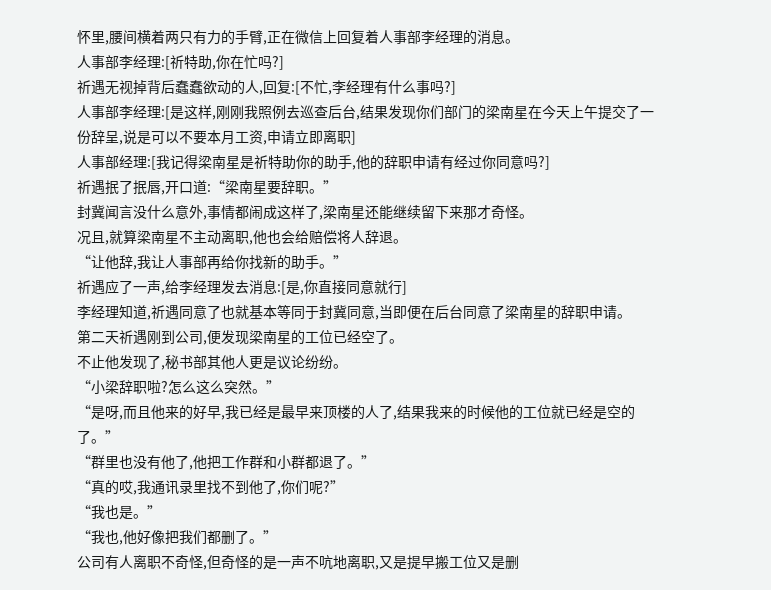怀里,腰间横着两只有力的手臂,正在微信上回复着人事部李经理的消息。
人事部李经理:[祈特助,你在忙吗?]
祈遇无视掉背后蠢蠢欲动的人,回复:[不忙,李经理有什么事吗?]
人事部李经理:[是这样,刚刚我照例去巡查后台,结果发现你们部门的梁南星在今天上午提交了一份辞呈,说是可以不要本月工资,申请立即离职]
人事部经理:[我记得梁南星是祈特助你的助手,他的辞职申请有经过你同意吗?]
祈遇抿了抿唇,开口道:“梁南星要辞职。”
封冀闻言没什么意外,事情都闹成这样了,梁南星还能继续留下来那才奇怪。
况且,就算梁南星不主动离职,他也会给赔偿将人辞退。
“让他辞,我让人事部再给你找新的助手。”
祈遇应了一声,给李经理发去消息:[是,你直接同意就行]
李经理知道,祈遇同意了也就基本等同于封冀同意,当即便在后台同意了梁南星的辞职申请。
第二天祈遇刚到公司,便发现梁南星的工位已经空了。
不止他发现了,秘书部其他人更是议论纷纷。
“小梁辞职啦?怎么这么突然。”
“是呀,而且他来的好早,我已经是最早来顶楼的人了,结果我来的时候他的工位就已经是空的了。”
“群里也没有他了,他把工作群和小群都退了。”
“真的哎,我通讯录里找不到他了,你们呢?”
“我也是。”
“我也,他好像把我们都删了。”
公司有人离职不奇怪,但奇怪的是一声不吭地离职,又是提早搬工位又是删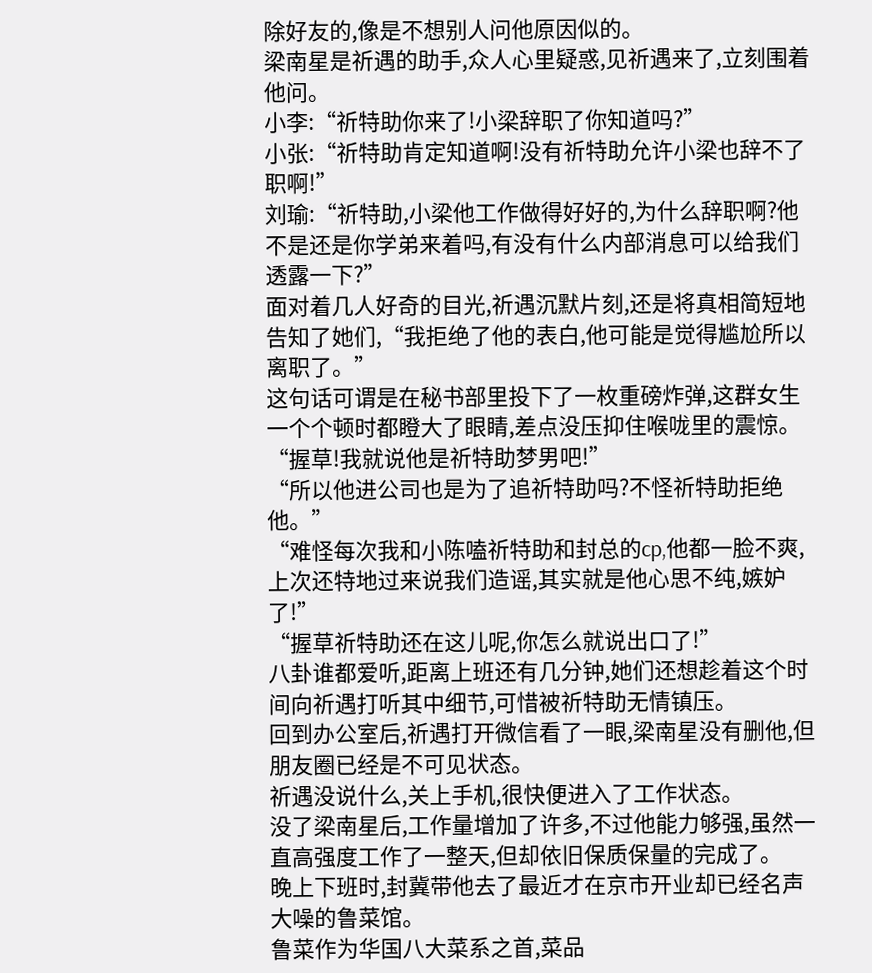除好友的,像是不想别人问他原因似的。
梁南星是祈遇的助手,众人心里疑惑,见祈遇来了,立刻围着他问。
小李:“祈特助你来了!小梁辞职了你知道吗?”
小张:“祈特助肯定知道啊!没有祈特助允许小梁也辞不了职啊!”
刘瑜:“祈特助,小梁他工作做得好好的,为什么辞职啊?他不是还是你学弟来着吗,有没有什么内部消息可以给我们透露一下?”
面对着几人好奇的目光,祈遇沉默片刻,还是将真相简短地告知了她们,“我拒绝了他的表白,他可能是觉得尴尬所以离职了。”
这句话可谓是在秘书部里投下了一枚重磅炸弹,这群女生一个个顿时都瞪大了眼睛,差点没压抑住喉咙里的震惊。
“握草!我就说他是祈特助梦男吧!”
“所以他进公司也是为了追祈特助吗?不怪祈特助拒绝他。”
“难怪每次我和小陈嗑祈特助和封总的cp,他都一脸不爽,上次还特地过来说我们造谣,其实就是他心思不纯,嫉妒了!”
“握草祈特助还在这儿呢,你怎么就说出口了!”
八卦谁都爱听,距离上班还有几分钟,她们还想趁着这个时间向祈遇打听其中细节,可惜被祈特助无情镇压。
回到办公室后,祈遇打开微信看了一眼,梁南星没有删他,但朋友圈已经是不可见状态。
祈遇没说什么,关上手机,很快便进入了工作状态。
没了梁南星后,工作量增加了许多,不过他能力够强,虽然一直高强度工作了一整天,但却依旧保质保量的完成了。
晚上下班时,封冀带他去了最近才在京市开业却已经名声大噪的鲁菜馆。
鲁菜作为华国八大菜系之首,菜品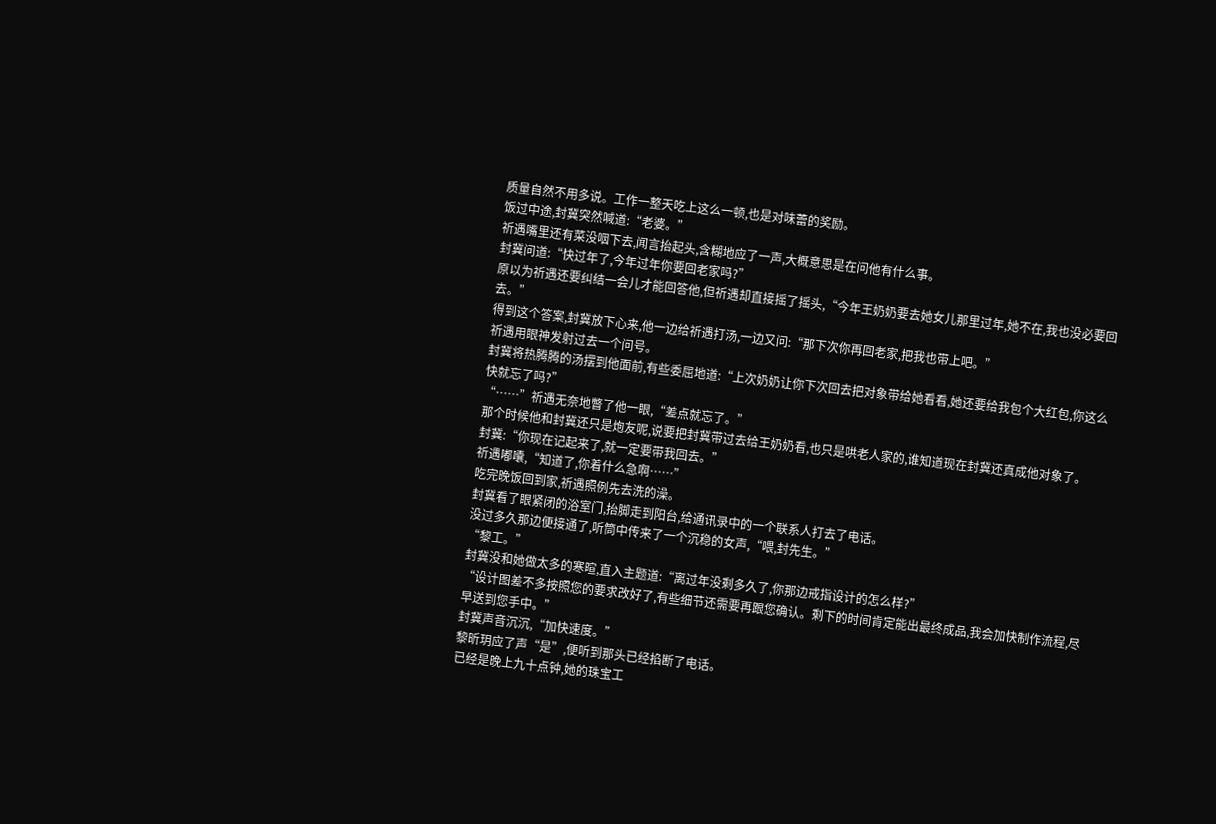质量自然不用多说。工作一整天吃上这么一顿,也是对味蕾的奖励。
饭过中途,封冀突然喊道:“老婆。”
祈遇嘴里还有菜没咽下去,闻言抬起头,含糊地应了一声,大概意思是在问他有什么事。
封冀问道:“快过年了,今年过年你要回老家吗?”
原以为祈遇还要纠结一会儿才能回答他,但祈遇却直接摇了摇头,“今年王奶奶要去她女儿那里过年,她不在,我也没必要回去。”
得到这个答案,封冀放下心来,他一边给祈遇打汤,一边又问:“那下次你再回老家,把我也带上吧。”
祈遇用眼神发射过去一个问号。
封冀将热腾腾的汤摆到他面前,有些委屈地道:“上次奶奶让你下次回去把对象带给她看看,她还要给我包个大红包,你这么快就忘了吗?”
“……”祈遇无奈地瞥了他一眼,“差点就忘了。”
那个时候他和封冀还只是炮友呢,说要把封冀带过去给王奶奶看,也只是哄老人家的,谁知道现在封冀还真成他对象了。
封冀:“你现在记起来了,就一定要带我回去。”
祈遇嘟囔,“知道了,你着什么急啊……”
吃完晚饭回到家,祈遇照例先去洗的澡。
封冀看了眼紧闭的浴室门,抬脚走到阳台,给通讯录中的一个联系人打去了电话。
没过多久那边便接通了,听筒中传来了一个沉稳的女声,“喂,封先生。”
“黎工。”
封冀没和她做太多的寒暄,直入主题道:“离过年没剩多久了,你那边戒指设计的怎么样?”
“设计图差不多按照您的要求改好了,有些细节还需要再跟您确认。剩下的时间肯定能出最终成品,我会加快制作流程,尽早送到您手中。”
封冀声音沉沉,“加快速度。”
黎昕玥应了声“是”,便听到那头已经掐断了电话。
已经是晚上九十点钟,她的珠宝工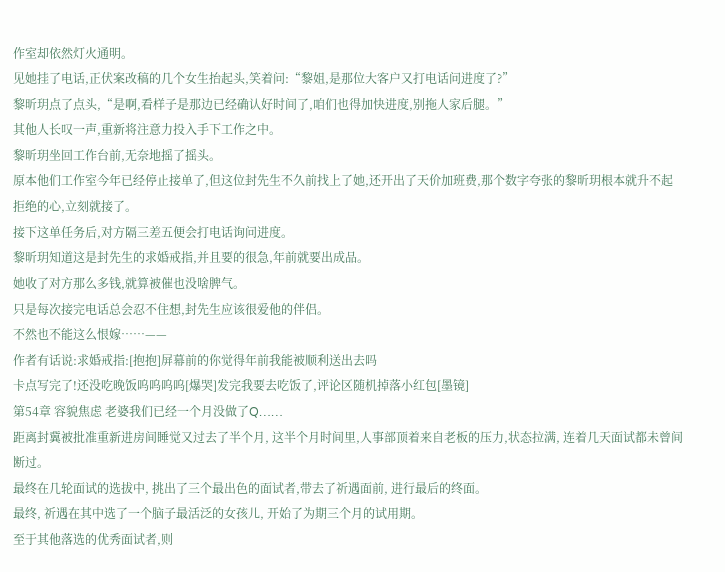作室却依然灯火通明。
见她挂了电话,正伏案改稿的几个女生抬起头,笑着问:“黎姐,是那位大客户又打电话问进度了?”
黎昕玥点了点头,“是啊,看样子是那边已经确认好时间了,咱们也得加快进度,别拖人家后腿。”
其他人长叹一声,重新将注意力投入手下工作之中。
黎昕玥坐回工作台前,无奈地摇了摇头。
原本他们工作室今年已经停止接单了,但这位封先生不久前找上了她,还开出了天价加班费,那个数字夸张的黎昕玥根本就升不起拒绝的心,立刻就接了。
接下这单任务后,对方隔三差五便会打电话询问进度。
黎昕玥知道这是封先生的求婚戒指,并且要的很急,年前就要出成品。
她收了对方那么多钱,就算被催也没啥脾气。
只是每次接完电话总会忍不住想,封先生应该很爱他的伴侣。
不然也不能这么恨嫁……——
作者有话说:求婚戒指:[抱抱]屏幕前的你觉得年前我能被顺利送出去吗
卡点写完了!还没吃晚饭呜呜呜呜[爆哭]发完我要去吃饭了,评论区随机掉落小红包[墨镜]
第54章 容貌焦虑 老婆我们已经一个月没做了Q……
距离封冀被批准重新进房间睡觉又过去了半个月, 这半个月时间里,人事部顶着来自老板的压力,状态拉满, 连着几天面试都未曾间断过。
最终在几轮面试的选拔中, 挑出了三个最出色的面试者,带去了祈遇面前, 进行最后的终面。
最终, 祈遇在其中选了一个脑子最活泛的女孩儿, 开始了为期三个月的试用期。
至于其他落选的优秀面试者,则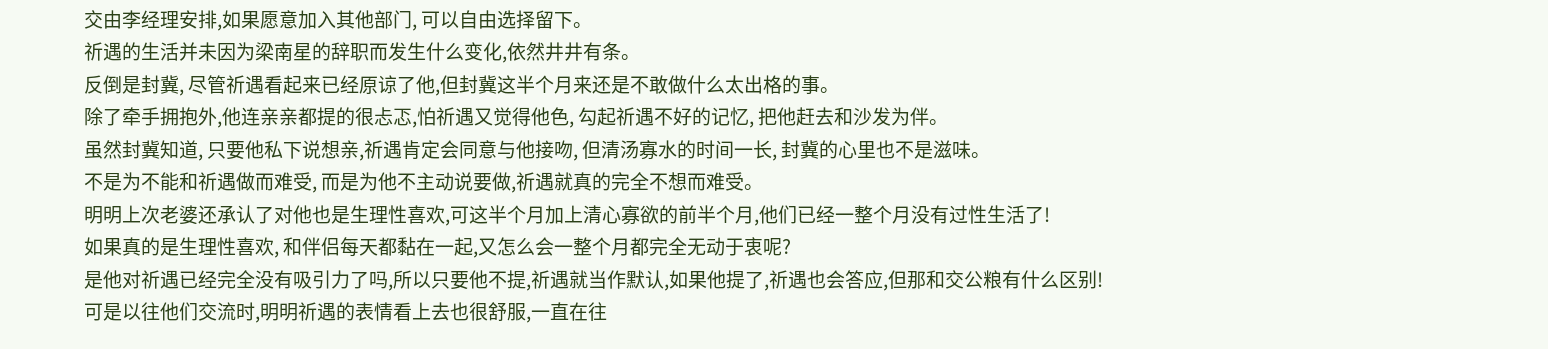交由李经理安排,如果愿意加入其他部门, 可以自由选择留下。
祈遇的生活并未因为梁南星的辞职而发生什么变化,依然井井有条。
反倒是封冀, 尽管祈遇看起来已经原谅了他,但封冀这半个月来还是不敢做什么太出格的事。
除了牵手拥抱外,他连亲亲都提的很忐忑,怕祈遇又觉得他色, 勾起祈遇不好的记忆, 把他赶去和沙发为伴。
虽然封冀知道, 只要他私下说想亲,祈遇肯定会同意与他接吻, 但清汤寡水的时间一长, 封冀的心里也不是滋味。
不是为不能和祈遇做而难受, 而是为他不主动说要做,祈遇就真的完全不想而难受。
明明上次老婆还承认了对他也是生理性喜欢,可这半个月加上清心寡欲的前半个月,他们已经一整个月没有过性生活了!
如果真的是生理性喜欢, 和伴侣每天都黏在一起,又怎么会一整个月都完全无动于衷呢?
是他对祈遇已经完全没有吸引力了吗,所以只要他不提,祈遇就当作默认,如果他提了,祈遇也会答应,但那和交公粮有什么区别!
可是以往他们交流时,明明祈遇的表情看上去也很舒服,一直在往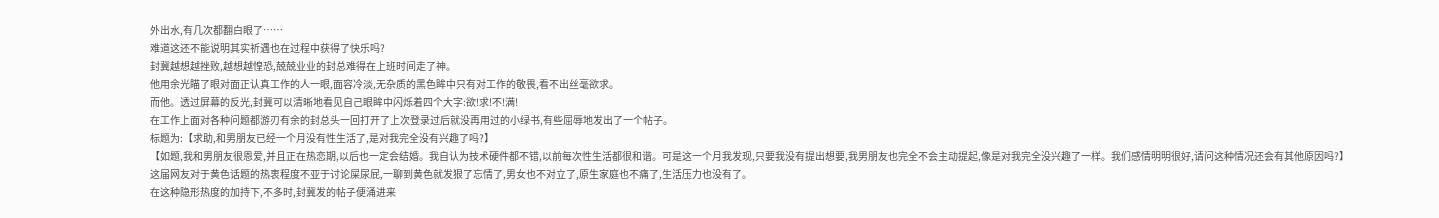外出水,有几次都翻白眼了……
难道这还不能说明其实祈遇也在过程中获得了快乐吗?
封冀越想越挫败,越想越惶恐,兢兢业业的封总难得在上班时间走了神。
他用余光瞄了眼对面正认真工作的人一眼,面容冷淡,无杂质的黑色眸中只有对工作的敬畏,看不出丝毫欲求。
而他。透过屏幕的反光,封冀可以清晰地看见自己眼眸中闪烁着四个大字:欲!求!不!满!
在工作上面对各种问题都游刃有余的封总头一回打开了上次登录过后就没再用过的小绿书,有些屈辱地发出了一个帖子。
标题为:【求助,和男朋友已经一个月没有性生活了,是对我完全没有兴趣了吗?】
【如题,我和男朋友很恩爱,并且正在热恋期,以后也一定会结婚。我自认为技术硬件都不错,以前每次性生活都很和谐。可是这一个月我发现,只要我没有提出想要,我男朋友也完全不会主动提起,像是对我完全没兴趣了一样。我们感情明明很好,请问这种情况还会有其他原因吗?】
这届网友对于黄色话题的热衷程度不亚于讨论屎尿屁,一聊到黄色就发狠了忘情了,男女也不对立了,原生家庭也不痛了,生活压力也没有了。
在这种隐形热度的加持下,不多时,封冀发的帖子便涌进来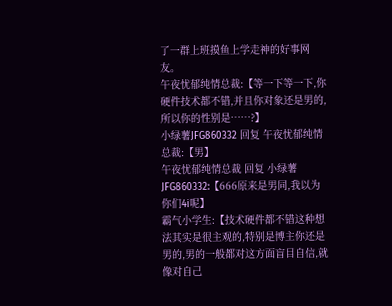了一群上班摸鱼上学走神的好事网友。
午夜忧郁纯情总裁:【等一下等一下,你硬件技术都不错,并且你对象还是男的,所以你的性别是……?】
小绿薯JFG860332 回复 午夜忧郁纯情总裁:【男】
午夜忧郁纯情总裁 回复 小绿薯JFG860332:【666原来是男同,我以为你们4i呢】
霸气小学生:【技术硬件都不错这种想法其实是很主观的,特别是博主你还是男的,男的一般都对这方面盲目自信,就像对自己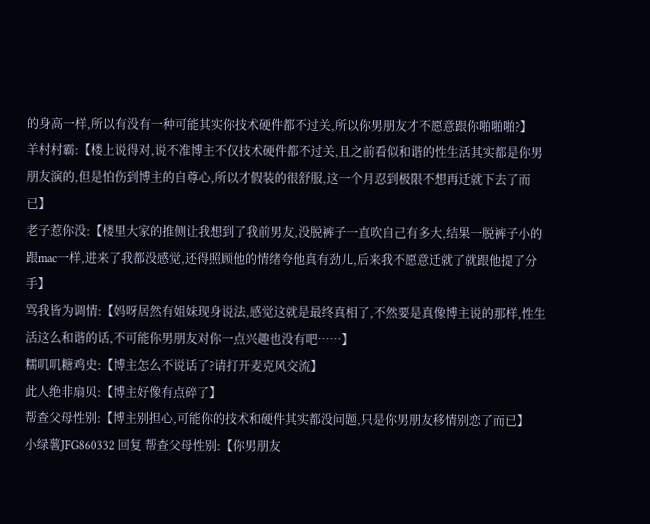的身高一样,所以有没有一种可能其实你技术硬件都不过关,所以你男朋友才不愿意跟你啪啪啪?】
羊村村霸:【楼上说得对,说不准博主不仅技术硬件都不过关,且之前看似和谐的性生活其实都是你男朋友演的,但是怕伤到博主的自尊心,所以才假装的很舒服,这一个月忍到极限不想再迁就下去了而已】
老子惹你没:【楼里大家的推侧让我想到了我前男友,没脱裤子一直吹自己有多大,结果一脱裤子小的跟mac一样,进来了我都没感觉,还得照顾他的情绪夸他真有劲儿,后来我不愿意迁就了就跟他提了分手】
骂我皆为调情:【妈呀居然有姐妹现身说法,感觉这就是最终真相了,不然要是真像博主说的那样,性生活这么和谐的话,不可能你男朋友对你一点兴趣也没有吧……】
糯叽叽糖鸡史:【博主怎么不说话了?请打开麦克风交流】
此人绝非扇贝:【博主好像有点碎了】
帮查父母性别:【博主别担心,可能你的技术和硬件其实都没问题,只是你男朋友移情别恋了而已】
小绿薯JFG860332 回复 帮查父母性别:【你男朋友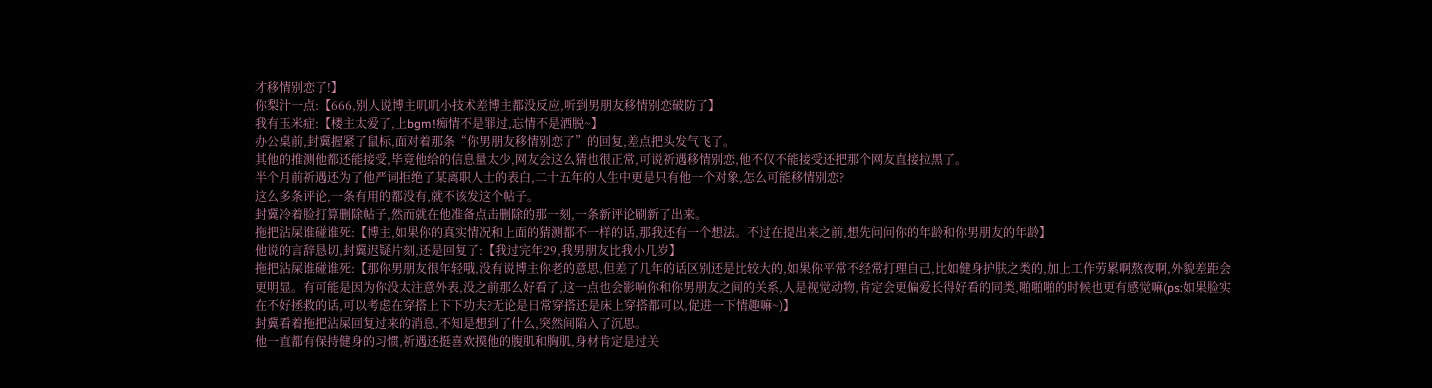才移情别恋了!】
你梨汁一点:【666,别人说博主叽叽小技术差博主都没反应,听到男朋友移情别恋破防了】
我有玉米症:【楼主太爱了,上bgm!痴情不是罪过,忘情不是洒脱~】
办公桌前,封冀握紧了鼠标,面对着那条“你男朋友移情别恋了”的回复,差点把头发气飞了。
其他的推测他都还能接受,毕竟他给的信息量太少,网友会这么猜也很正常,可说祈遇移情别恋,他不仅不能接受还把那个网友直接拉黑了。
半个月前祈遇还为了他严词拒绝了某离职人士的表白,二十五年的人生中更是只有他一个对象,怎么可能移情别恋?
这么多条评论,一条有用的都没有,就不该发这个帖子。
封冀冷着脸打算删除帖子,然而就在他准备点击删除的那一刻,一条新评论刷新了出来。
拖把沾屎谁碰谁死:【博主,如果你的真实情况和上面的猜测都不一样的话,那我还有一个想法。不过在提出来之前,想先问问你的年龄和你男朋友的年龄】
他说的言辞恳切,封冀迟疑片刻,还是回复了:【我过完年29,我男朋友比我小几岁】
拖把沾屎谁碰谁死:【那你男朋友很年轻哦,没有说博主你老的意思,但差了几年的话区别还是比较大的,如果你平常不经常打理自己,比如健身护肤之类的,加上工作劳累啊熬夜啊,外貌差距会更明显。有可能是因为你没太注意外表,没之前那么好看了,这一点也会影响你和你男朋友之间的关系,人是视觉动物,肯定会更偏爱长得好看的同类,啪啪啪的时候也更有感觉嘛(ps:如果脸实在不好拯救的话,可以考虑在穿搭上下下功夫?无论是日常穿搭还是床上穿搭都可以,促进一下情趣嘛~)】
封冀看着拖把沾屎回复过来的消息,不知是想到了什么,突然间陷入了沉思。
他一直都有保持健身的习惯,祈遇还挺喜欢摸他的腹肌和胸肌,身材肯定是过关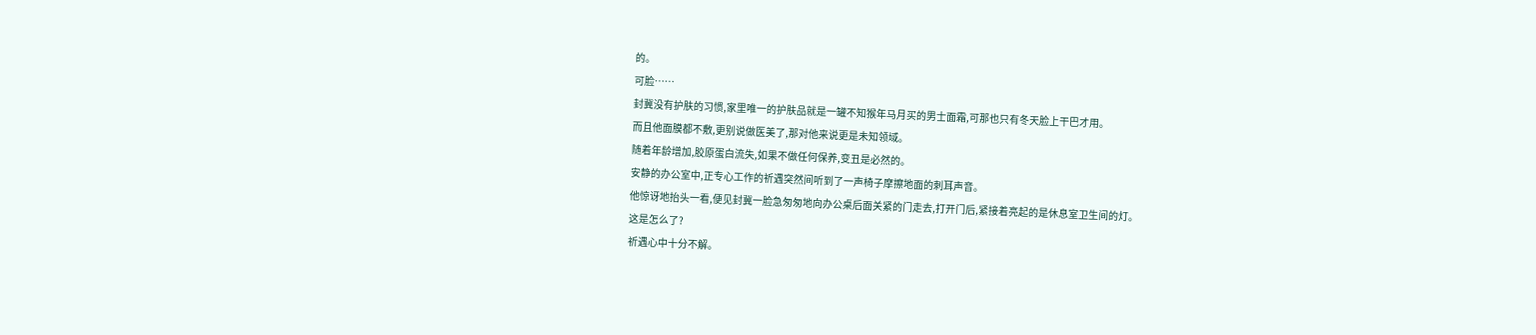的。
可脸……
封冀没有护肤的习惯,家里唯一的护肤品就是一罐不知猴年马月买的男士面霜,可那也只有冬天脸上干巴才用。
而且他面膜都不敷,更别说做医美了,那对他来说更是未知领域。
随着年龄增加,胶原蛋白流失,如果不做任何保养,变丑是必然的。
安静的办公室中,正专心工作的祈遇突然间听到了一声椅子摩擦地面的刺耳声音。
他惊讶地抬头一看,便见封冀一脸急匆匆地向办公桌后面关紧的门走去,打开门后,紧接着亮起的是休息室卫生间的灯。
这是怎么了?
祈遇心中十分不解。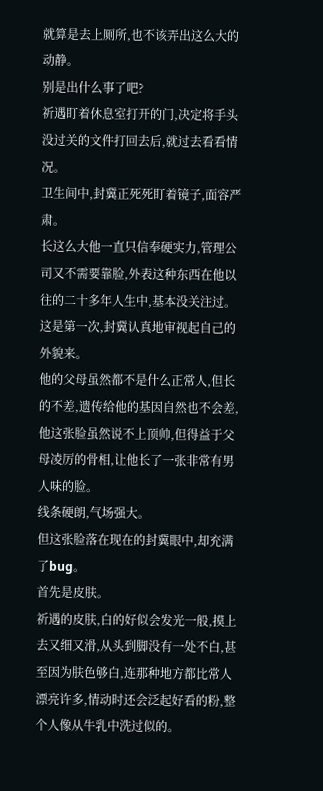就算是去上厕所,也不该弄出这么大的动静。
别是出什么事了吧?
祈遇盯着休息室打开的门,决定将手头没过关的文件打回去后,就过去看看情况。
卫生间中,封冀正死死盯着镜子,面容严肃。
长这么大他一直只信奉硬实力,管理公司又不需要靠脸,外表这种东西在他以往的二十多年人生中,基本没关注过。
这是第一次,封冀认真地审视起自己的外貌来。
他的父母虽然都不是什么正常人,但长的不差,遗传给他的基因自然也不会差,他这张脸虽然说不上顶帅,但得益于父母凌厉的骨相,让他长了一张非常有男人味的脸。
线条硬朗,气场强大。
但这张脸落在现在的封冀眼中,却充满了bug。
首先是皮肤。
祈遇的皮肤,白的好似会发光一般,摸上去又细又滑,从头到脚没有一处不白,甚至因为肤色够白,连那种地方都比常人漂亮许多,情动时还会泛起好看的粉,整个人像从牛乳中洗过似的。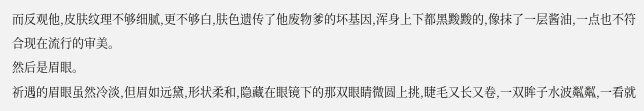而反观他,皮肤纹理不够细腻,更不够白,肤色遗传了他废物爹的坏基因,浑身上下都黑黢黢的,像抹了一层酱油,一点也不符合现在流行的审美。
然后是眉眼。
祈遇的眉眼虽然冷淡,但眉如远黛,形状柔和,隐藏在眼镜下的那双眼睛微圆上挑,睫毛又长又卷,一双眸子水波粼粼,一看就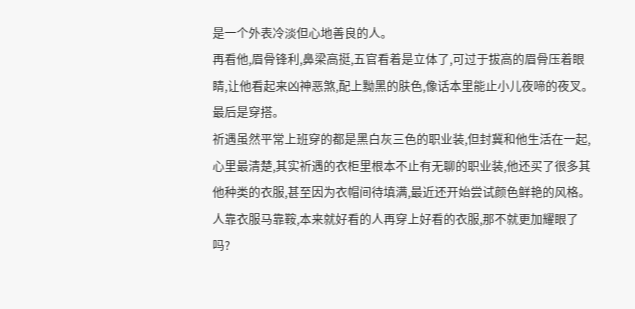是一个外表冷淡但心地善良的人。
再看他,眉骨锋利,鼻梁高挺,五官看着是立体了,可过于拔高的眉骨压着眼睛,让他看起来凶神恶煞,配上黝黑的肤色,像话本里能止小儿夜啼的夜叉。
最后是穿搭。
祈遇虽然平常上班穿的都是黑白灰三色的职业装,但封冀和他生活在一起,心里最清楚,其实祈遇的衣柜里根本不止有无聊的职业装,他还买了很多其他种类的衣服,甚至因为衣帽间待填满,最近还开始尝试颜色鲜艳的风格。人靠衣服马靠鞍,本来就好看的人再穿上好看的衣服,那不就更加耀眼了吗?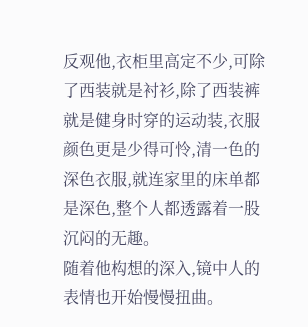反观他,衣柜里高定不少,可除了西装就是衬衫,除了西装裤就是健身时穿的运动装,衣服颜色更是少得可怜,清一色的深色衣服,就连家里的床单都是深色,整个人都透露着一股沉闷的无趣。
随着他构想的深入,镜中人的表情也开始慢慢扭曲。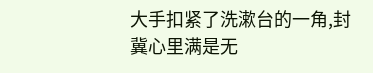大手扣紧了洗漱台的一角,封冀心里满是无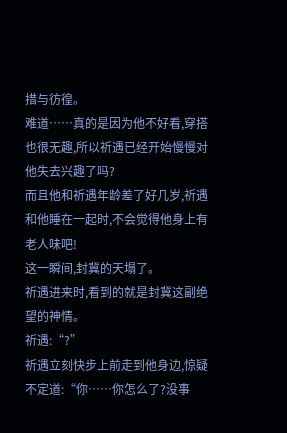措与彷徨。
难道……真的是因为他不好看,穿搭也很无趣,所以祈遇已经开始慢慢对他失去兴趣了吗?
而且他和祈遇年龄差了好几岁,祈遇和他睡在一起时,不会觉得他身上有老人味吧!
这一瞬间,封冀的天塌了。
祈遇进来时,看到的就是封冀这副绝望的神情。
祈遇:“?”
祈遇立刻快步上前走到他身边,惊疑不定道:“你……你怎么了?没事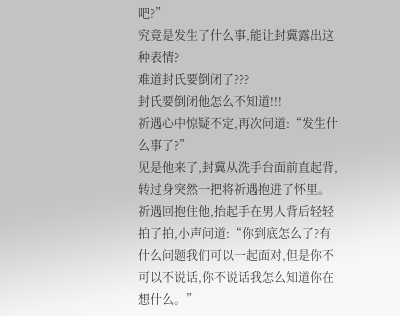吧?”
究竟是发生了什么事,能让封冀露出这种表情?
难道封氏要倒闭了???
封氏要倒闭他怎么不知道!!!
祈遇心中惊疑不定,再次问道:“发生什么事了?”
见是他来了,封冀从洗手台面前直起背,转过身突然一把将祈遇抱进了怀里。
祈遇回抱住他,抬起手在男人背后轻轻拍了拍,小声问道:“你到底怎么了?有什么问题我们可以一起面对,但是你不可以不说话,你不说话我怎么知道你在想什么。”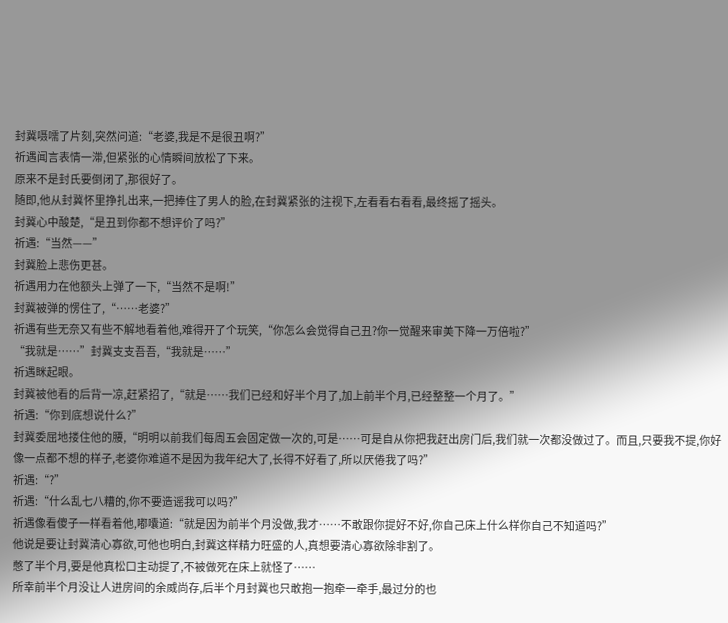封冀嗫嚅了片刻,突然问道:“老婆,我是不是很丑啊?”
祈遇闻言表情一滞,但紧张的心情瞬间放松了下来。
原来不是封氏要倒闭了,那很好了。
随即,他从封冀怀里挣扎出来,一把捧住了男人的脸,在封冀紧张的注视下,左看看右看看,最终摇了摇头。
封冀心中酸楚,“是丑到你都不想评价了吗?”
祈遇:“当然——”
封冀脸上悲伤更甚。
祈遇用力在他额头上弹了一下,“当然不是啊!”
封冀被弹的愣住了,“……老婆?”
祈遇有些无奈又有些不解地看着他,难得开了个玩笑,“你怎么会觉得自己丑?你一觉醒来审美下降一万倍啦?”
“我就是……”封冀支支吾吾,“我就是……”
祈遇眯起眼。
封冀被他看的后背一凉,赶紧招了,“就是……我们已经和好半个月了,加上前半个月,已经整整一个月了。”
祈遇:“你到底想说什么?”
封冀委屈地搂住他的腰,“明明以前我们每周五会固定做一次的,可是……可是自从你把我赶出房门后,我们就一次都没做过了。而且,只要我不提,你好像一点都不想的样子,老婆你难道不是因为我年纪大了,长得不好看了,所以厌倦我了吗?”
祈遇:“?”
祈遇:“什么乱七八糟的,你不要造谣我可以吗?”
祈遇像看傻子一样看着他,嘟囔道:“就是因为前半个月没做,我才……不敢跟你提好不好,你自己床上什么样你自己不知道吗?”
他说是要让封冀清心寡欲,可他也明白,封冀这样精力旺盛的人,真想要清心寡欲除非割了。
憋了半个月,要是他真松口主动提了,不被做死在床上就怪了……
所幸前半个月没让人进房间的余威尚存,后半个月封冀也只敢抱一抱牵一牵手,最过分的也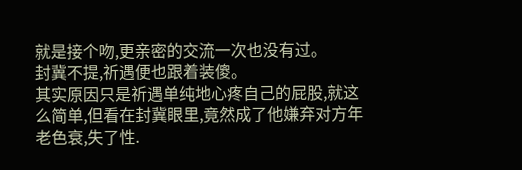就是接个吻,更亲密的交流一次也没有过。
封冀不提,祈遇便也跟着装傻。
其实原因只是祈遇单纯地心疼自己的屁股,就这么简单,但看在封冀眼里,竟然成了他嫌弃对方年老色衰,失了性.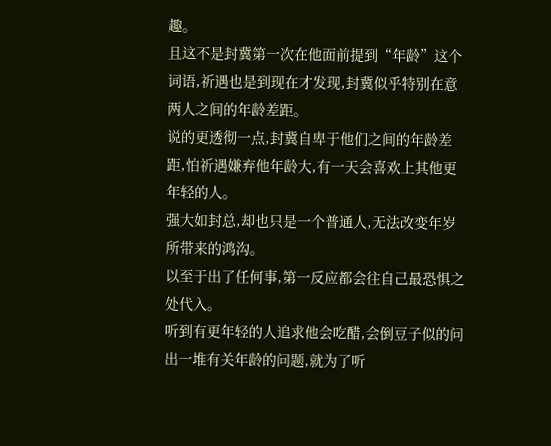趣。
且这不是封冀第一次在他面前提到“年龄”这个词语,祈遇也是到现在才发现,封冀似乎特别在意两人之间的年龄差距。
说的更透彻一点,封冀自卑于他们之间的年龄差距,怕祈遇嫌弃他年龄大,有一天会喜欢上其他更年轻的人。
强大如封总,却也只是一个普通人,无法改变年岁所带来的鸿沟。
以至于出了任何事,第一反应都会往自己最恐惧之处代入。
听到有更年轻的人追求他会吃醋,会倒豆子似的问出一堆有关年龄的问题,就为了听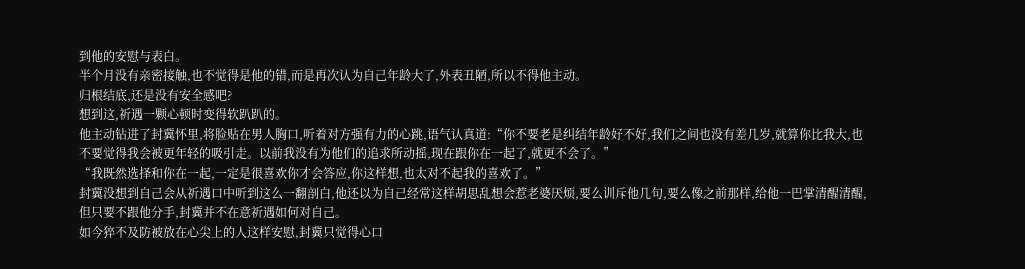到他的安慰与表白。
半个月没有亲密接触,也不觉得是他的错,而是再次认为自己年龄大了,外表丑陋,所以不得他主动。
归根结底,还是没有安全感吧?
想到这,祈遇一颗心顿时变得软趴趴的。
他主动钻进了封冀怀里,将脸贴在男人胸口,听着对方强有力的心跳,语气认真道:“你不要老是纠结年龄好不好,我们之间也没有差几岁,就算你比我大,也不要觉得我会被更年轻的吸引走。以前我没有为他们的追求所动摇,现在跟你在一起了,就更不会了。”
“我既然选择和你在一起,一定是很喜欢你才会答应,你这样想,也太对不起我的喜欢了。”
封冀没想到自己会从祈遇口中听到这么一翻剖白,他还以为自己经常这样胡思乱想会惹老婆厌烦,要么训斥他几句,要么像之前那样,给他一巴掌清醒清醒,但只要不跟他分手,封冀并不在意祈遇如何对自己。
如今猝不及防被放在心尖上的人这样安慰,封冀只觉得心口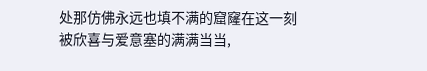处那仿佛永远也填不满的窟窿在这一刻被欣喜与爱意塞的满满当当,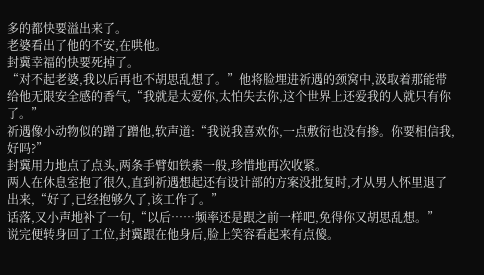多的都快要溢出来了。
老婆看出了他的不安,在哄他。
封冀幸福的快要死掉了。
“对不起老婆,我以后再也不胡思乱想了。”他将脸埋进祈遇的颈窝中,汲取着那能带给他无限安全感的香气,“我就是太爱你,太怕失去你,这个世界上还爱我的人就只有你了。”
祈遇像小动物似的蹭了蹭他,软声道:“我说我喜欢你,一点敷衍也没有掺。你要相信我,好吗?”
封冀用力地点了点头,两条手臂如铁索一般,珍惜地再次收紧。
两人在休息室抱了很久,直到祈遇想起还有设计部的方案没批复时,才从男人怀里退了出来,“好了,已经抱够久了,该工作了。”
话落,又小声地补了一句,“以后……频率还是跟之前一样吧,免得你又胡思乱想。”
说完便转身回了工位,封冀跟在他身后,脸上笑容看起来有点傻。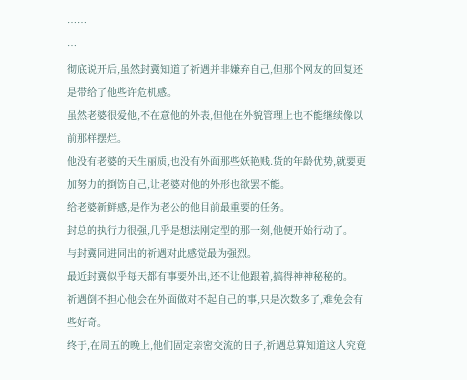……
…
彻底说开后,虽然封冀知道了祈遇并非嫌弃自己,但那个网友的回复还是带给了他些许危机感。
虽然老婆很爱他,不在意他的外表,但他在外貌管理上也不能继续像以前那样摆烂。
他没有老婆的天生丽质,也没有外面那些妖艳贱.货的年龄优势,就要更加努力的捯饬自己,让老婆对他的外形也欲罢不能。
给老婆新鲜感,是作为老公的他目前最重要的任务。
封总的执行力很强,几乎是想法刚定型的那一刻,他便开始行动了。
与封冀同进同出的祈遇对此感觉最为强烈。
最近封冀似乎每天都有事要外出,还不让他跟着,搞得神神秘秘的。
祈遇倒不担心他会在外面做对不起自己的事,只是次数多了,难免会有些好奇。
终于,在周五的晚上,他们固定亲密交流的日子,祈遇总算知道这人究竟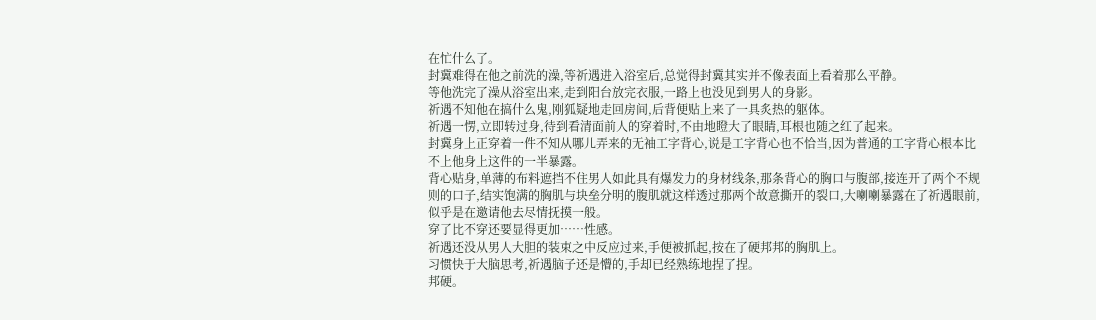在忙什么了。
封冀难得在他之前洗的澡,等祈遇进入浴室后,总觉得封冀其实并不像表面上看着那么平静。
等他洗完了澡从浴室出来,走到阳台放完衣服,一路上也没见到男人的身影。
祈遇不知他在搞什么鬼,刚狐疑地走回房间,后背便贴上来了一具炙热的躯体。
祈遇一愣,立即转过身,待到看清面前人的穿着时,不由地瞪大了眼睛,耳根也随之红了起来。
封冀身上正穿着一件不知从哪儿弄来的无袖工字背心,说是工字背心也不恰当,因为普通的工字背心根本比不上他身上这件的一半暴露。
背心贴身,单薄的布料遮挡不住男人如此具有爆发力的身材线条,那条背心的胸口与腹部,接连开了两个不规则的口子,结实饱满的胸肌与块垒分明的腹肌就这样透过那两个故意撕开的裂口,大喇喇暴露在了祈遇眼前,似乎是在邀请他去尽情抚摸一般。
穿了比不穿还要显得更加……性感。
祈遇还没从男人大胆的装束之中反应过来,手便被抓起,按在了硬邦邦的胸肌上。
习惯快于大脑思考,祈遇脑子还是懵的,手却已经熟练地捏了捏。
邦硬。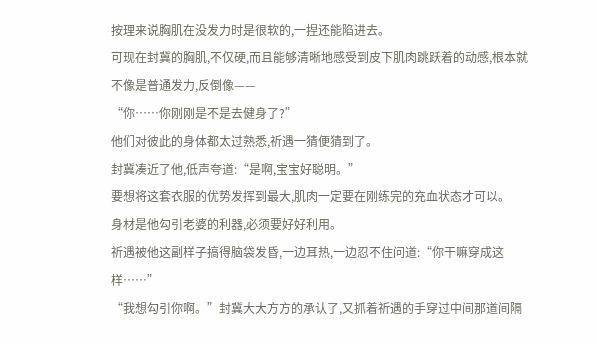按理来说胸肌在没发力时是很软的,一捏还能陷进去。
可现在封冀的胸肌,不仅硬,而且能够清晰地感受到皮下肌肉跳跃着的动感,根本就不像是普通发力,反倒像——
“你……你刚刚是不是去健身了?”
他们对彼此的身体都太过熟悉,祈遇一猜便猜到了。
封冀凑近了他,低声夸道:“是啊,宝宝好聪明。”
要想将这套衣服的优势发挥到最大,肌肉一定要在刚练完的充血状态才可以。
身材是他勾引老婆的利器,必须要好好利用。
祈遇被他这副样子搞得脑袋发昏,一边耳热,一边忍不住问道:“你干嘛穿成这样……”
“我想勾引你啊。”封冀大大方方的承认了,又抓着祈遇的手穿过中间那道间隔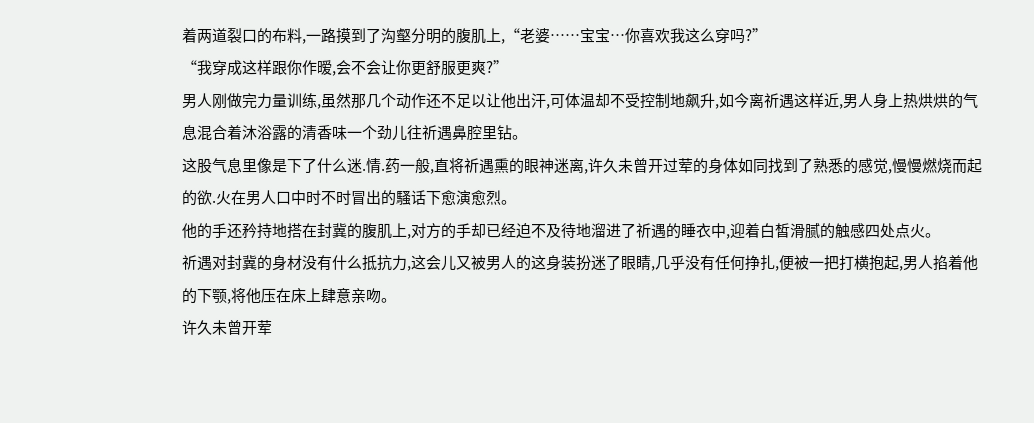着两道裂口的布料,一路摸到了沟壑分明的腹肌上,“老婆……宝宝…你喜欢我这么穿吗?”
“我穿成这样跟你作暧,会不会让你更舒服更爽?”
男人刚做完力量训练,虽然那几个动作还不足以让他出汗,可体温却不受控制地飙升,如今离祈遇这样近,男人身上热烘烘的气息混合着沐浴露的清香味一个劲儿往祈遇鼻腔里钻。
这股气息里像是下了什么迷.情.药一般,直将祈遇熏的眼神迷离,许久未曾开过荤的身体如同找到了熟悉的感觉,慢慢燃烧而起的欲.火在男人口中时不时冒出的騷话下愈演愈烈。
他的手还矜持地搭在封冀的腹肌上,对方的手却已经迫不及待地溜进了祈遇的睡衣中,迎着白皙滑腻的触感四处点火。
祈遇对封冀的身材没有什么抵抗力,这会儿又被男人的这身装扮迷了眼睛,几乎没有任何挣扎,便被一把打横抱起,男人掐着他的下颚,将他压在床上肆意亲吻。
许久未曾开荤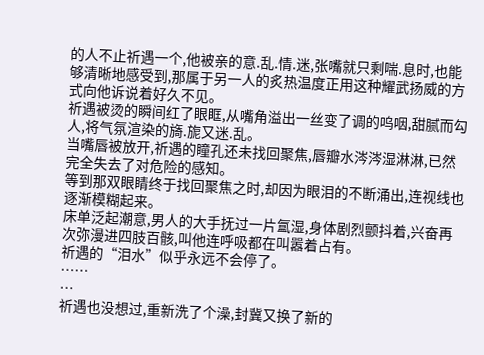的人不止祈遇一个,他被亲的意.乱.情.迷,张嘴就只剩喘.息时,也能够清晰地感受到,那属于另一人的炙热温度正用这种耀武扬威的方式向他诉说着好久不见。
祈遇被烫的瞬间红了眼眶,从嘴角溢出一丝变了调的呜咽,甜腻而勾人,将气氛渲染的旖.旎又迷.乱。
当嘴唇被放开,祈遇的瞳孔还未找回聚焦,唇瓣水涔涔湿淋淋,已然完全失去了对危险的感知。
等到那双眼睛终于找回聚焦之时,却因为眼泪的不断涌出,连视线也逐渐模糊起来。
床单泛起潮意,男人的大手抚过一片氲湿,身体剧烈颤抖着,兴奋再次弥漫进四肢百骸,叫他连呼吸都在叫嚣着占有。
祈遇的“泪水”似乎永远不会停了。
……
…
祈遇也没想过,重新洗了个澡,封冀又换了新的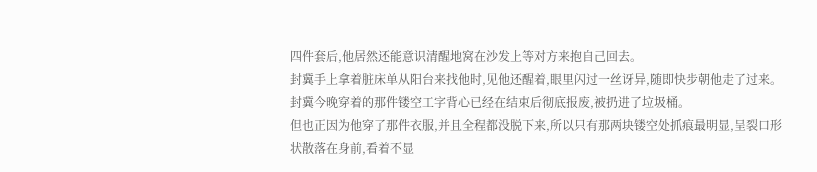四件套后,他居然还能意识清醒地窝在沙发上等对方来抱自己回去。
封冀手上拿着脏床单从阳台来找他时,见他还醒着,眼里闪过一丝讶异,随即快步朝他走了过来。
封冀今晚穿着的那件镂空工字背心已经在结束后彻底报废,被扔进了垃圾桶。
但也正因为他穿了那件衣服,并且全程都没脱下来,所以只有那两块镂空处抓痕最明显,呈裂口形状散落在身前,看着不显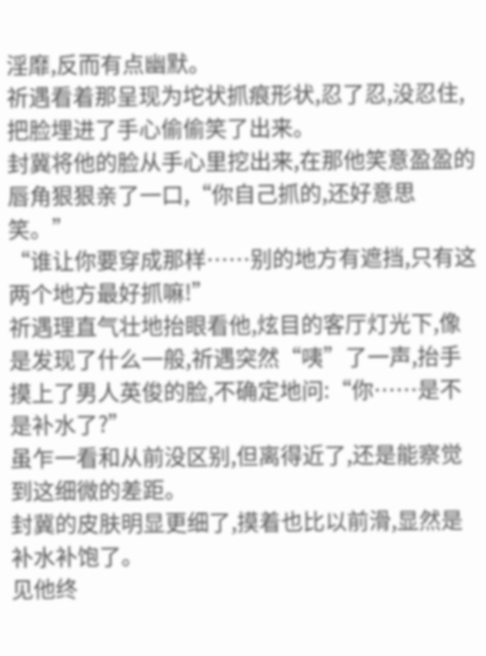淫靡,反而有点幽默。
祈遇看着那呈现为坨状抓痕形状,忍了忍,没忍住,把脸埋进了手心偷偷笑了出来。
封冀将他的脸从手心里挖出来,在那他笑意盈盈的唇角狠狠亲了一口,“你自己抓的,还好意思笑。”
“谁让你要穿成那样……别的地方有遮挡,只有这两个地方最好抓嘛!”
祈遇理直气壮地抬眼看他,炫目的客厅灯光下,像是发现了什么一般,祈遇突然“咦”了一声,抬手摸上了男人英俊的脸,不确定地问:“你……是不是补水了?”
虽乍一看和从前没区别,但离得近了,还是能察觉到这细微的差距。
封冀的皮肤明显更细了,摸着也比以前滑,显然是补水补饱了。
见他终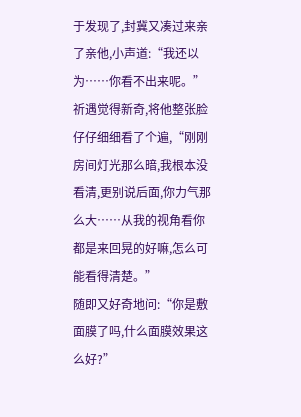于发现了,封冀又凑过来亲了亲他,小声道:“我还以为……你看不出来呢。”
祈遇觉得新奇,将他整张脸仔仔细细看了个遍,“刚刚房间灯光那么暗,我根本没看清,更别说后面,你力气那么大……从我的视角看你都是来回晃的好嘛,怎么可能看得清楚。”
随即又好奇地问:“你是敷面膜了吗,什么面膜效果这么好?”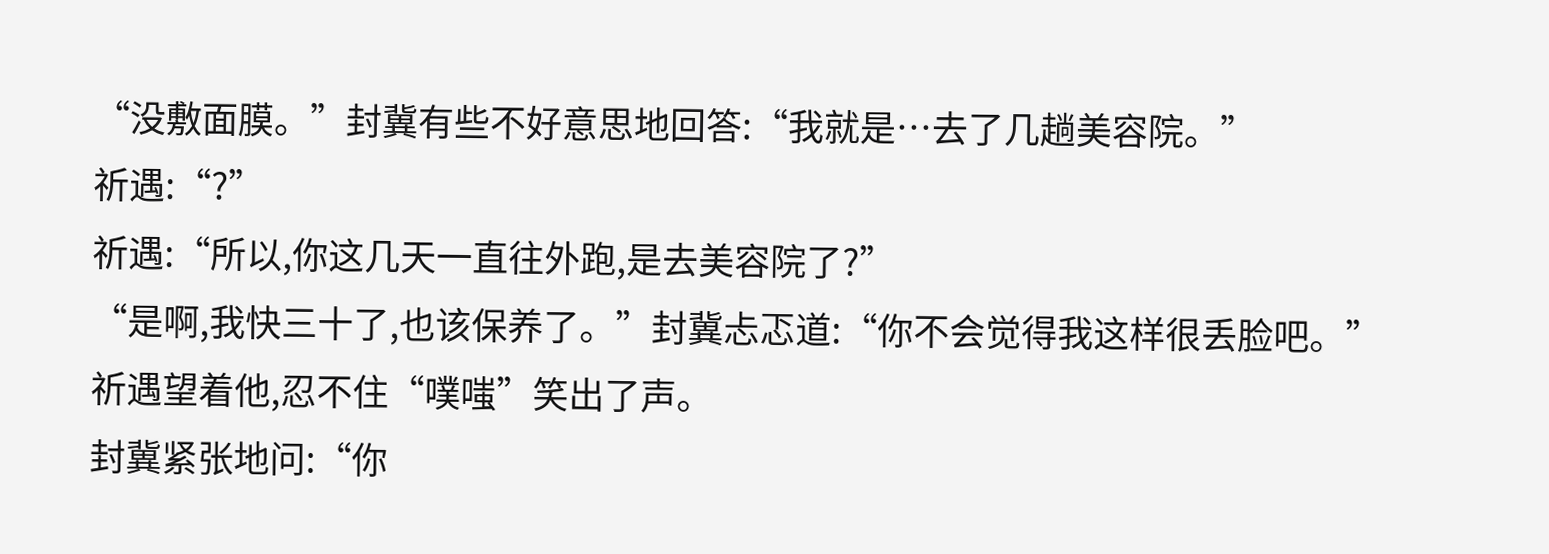“没敷面膜。”封冀有些不好意思地回答:“我就是…去了几趟美容院。”
祈遇:“?”
祈遇:“所以,你这几天一直往外跑,是去美容院了?”
“是啊,我快三十了,也该保养了。”封冀忐忑道:“你不会觉得我这样很丢脸吧。”
祈遇望着他,忍不住“噗嗤”笑出了声。
封冀紧张地问:“你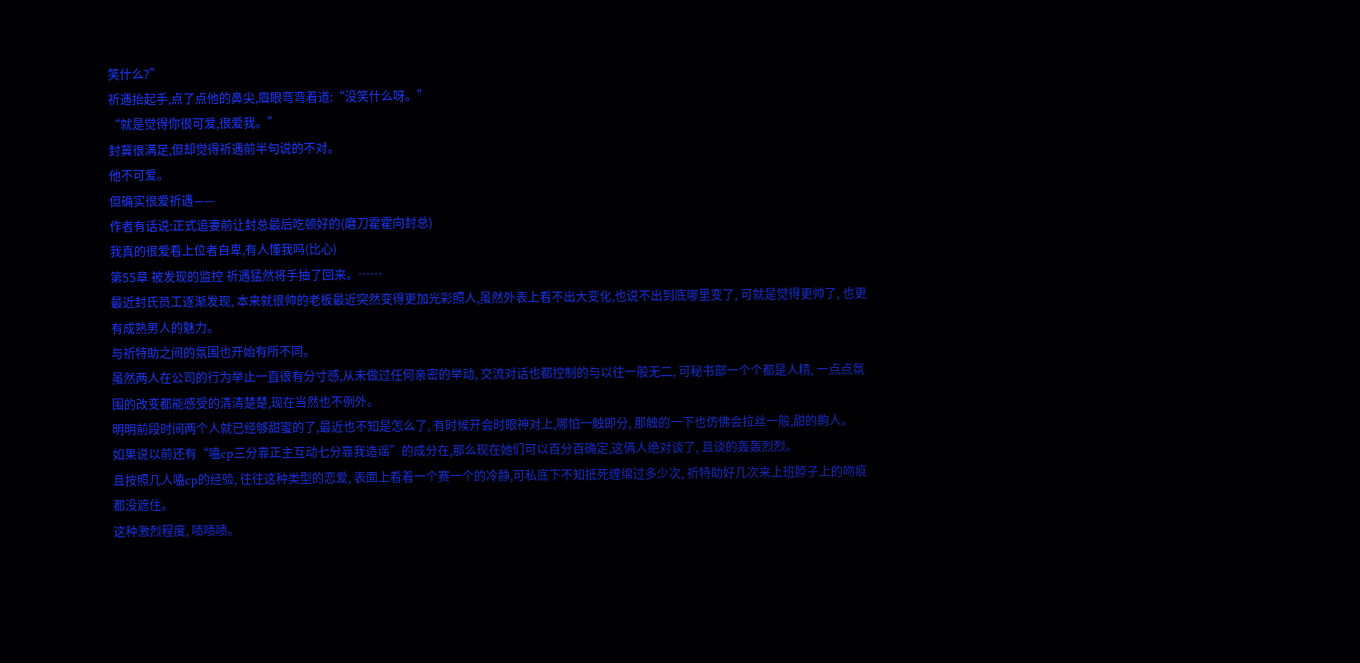笑什么?”
祈遇抬起手,点了点他的鼻尖,眉眼弯弯着道:“没笑什么呀。”
“就是觉得你很可爱,很爱我。”
封冀很满足,但却觉得祈遇前半句说的不对。
他不可爱。
但确实很爱祈遇——
作者有话说:正式追妻前让封总最后吃顿好的(磨刀霍霍向封总)
我真的很爱看上位者自卑,有人懂我吗(比心)
第55章 被发现的监控 祈遇猛然将手抽了回来。……
最近封氏员工逐渐发现, 本来就很帅的老板最近突然变得更加光彩照人,虽然外表上看不出大变化,也说不出到底哪里变了, 可就是觉得更帅了, 也更有成熟男人的魅力。
与祈特助之间的氛围也开始有所不同。
虽然两人在公司的行为举止一直很有分寸感,从未做过任何亲密的举动, 交流对话也都控制的与以往一般无二, 可秘书部一个个都是人精, 一点点氛围的改变都能感受的清清楚楚,现在当然也不例外。
明明前段时间两个人就已经够甜蜜的了,最近也不知是怎么了, 有时候开会时眼神对上,哪怕一触即分, 那触的一下也仿佛会拉丝一般,甜的齁人。
如果说以前还有“嗑cp三分靠正主互动七分靠我造谣”的成分在,那么现在她们可以百分百确定,这俩人绝对谈了, 且谈的轰轰烈烈。
且按照几人嗑cp的经验, 往往这种类型的恋爱, 表面上看着一个赛一个的冷静,可私底下不知抵死缠绵过多少次, 祈特助好几次来上班脖子上的吻痕都没遮住。
这种激烈程度, 啧啧啧。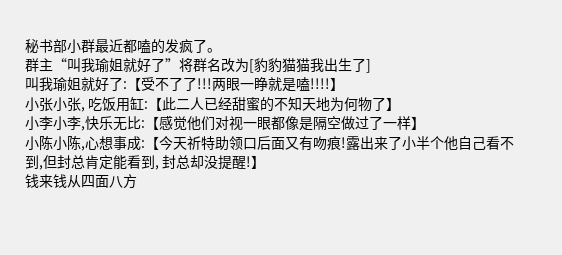秘书部小群最近都嗑的发疯了。
群主“叫我瑜姐就好了”将群名改为[豹豹猫猫我出生了]
叫我瑜姐就好了:【受不了了!!!两眼一睁就是嗑!!!!】
小张小张, 吃饭用缸:【此二人已经甜蜜的不知天地为何物了】
小李小李,快乐无比:【感觉他们对视一眼都像是隔空做过了一样】
小陈小陈,心想事成:【今天祈特助领口后面又有吻痕!露出来了小半个他自己看不到,但封总肯定能看到, 封总却没提醒!】
钱来钱从四面八方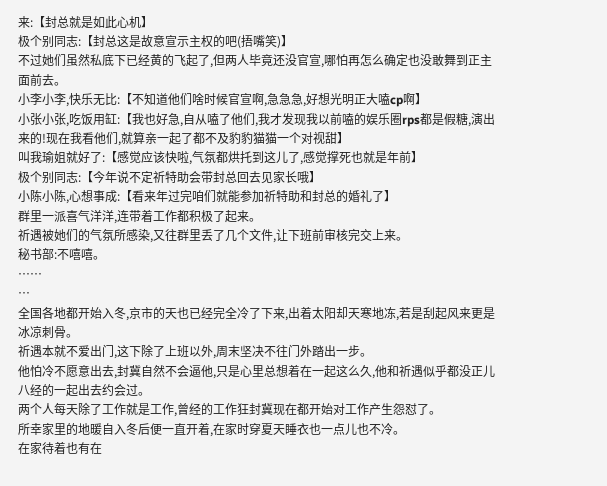来:【封总就是如此心机】
极个别同志:【封总这是故意宣示主权的吧(捂嘴笑)】
不过她们虽然私底下已经黄的飞起了,但两人毕竟还没官宣,哪怕再怎么确定也没敢舞到正主面前去。
小李小李,快乐无比:【不知道他们啥时候官宣啊,急急急,好想光明正大嗑cp啊】
小张小张,吃饭用缸:【我也好急,自从嗑了他们,我才发现我以前嗑的娱乐圈rps都是假糖,演出来的!现在我看他们,就算亲一起了都不及豹豹猫猫一个对视甜】
叫我瑜姐就好了:【感觉应该快啦,气氛都烘托到这儿了,感觉撑死也就是年前】
极个别同志:【今年说不定祈特助会带封总回去见家长哦】
小陈小陈,心想事成:【看来年过完咱们就能参加祈特助和封总的婚礼了】
群里一派喜气洋洋,连带着工作都积极了起来。
祈遇被她们的气氛所感染,又往群里丢了几个文件,让下班前审核完交上来。
秘书部:不嘻嘻。
……
…
全国各地都开始入冬,京市的天也已经完全冷了下来,出着太阳却天寒地冻,若是刮起风来更是冰凉刺骨。
祈遇本就不爱出门,这下除了上班以外,周末坚决不往门外踏出一步。
他怕冷不愿意出去,封冀自然不会逼他,只是心里总想着在一起这么久,他和祈遇似乎都没正儿八经的一起出去约会过。
两个人每天除了工作就是工作,曾经的工作狂封冀现在都开始对工作产生怨怼了。
所幸家里的地暖自入冬后便一直开着,在家时穿夏天睡衣也一点儿也不冷。
在家待着也有在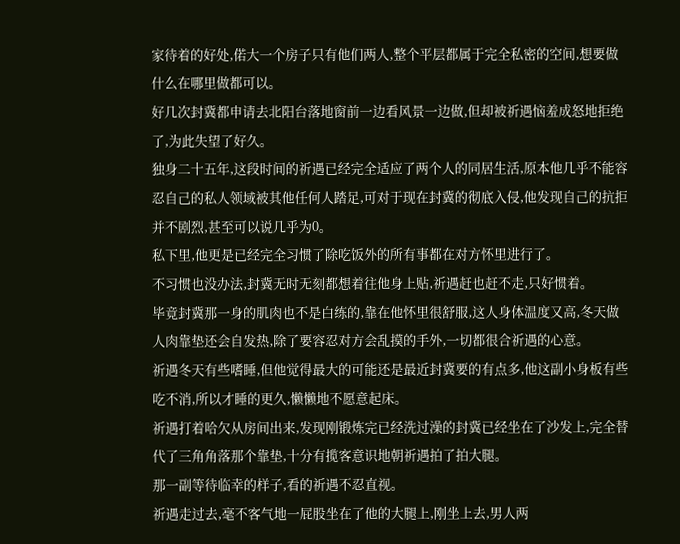家待着的好处,偌大一个房子只有他们两人,整个平层都属于完全私密的空间,想要做什么在哪里做都可以。
好几次封冀都申请去北阳台落地窗前一边看风景一边做,但却被祈遇恼羞成怒地拒绝了,为此失望了好久。
独身二十五年,这段时间的祈遇已经完全适应了两个人的同居生活,原本他几乎不能容忍自己的私人领域被其他任何人踏足,可对于现在封冀的彻底入侵,他发现自己的抗拒并不剧烈,甚至可以说几乎为0。
私下里,他更是已经完全习惯了除吃饭外的所有事都在对方怀里进行了。
不习惯也没办法,封冀无时无刻都想着往他身上贴,祈遇赶也赶不走,只好惯着。
毕竟封冀那一身的肌肉也不是白练的,靠在他怀里很舒服,这人身体温度又高,冬天做人肉靠垫还会自发热,除了要容忍对方会乱摸的手外,一切都很合祈遇的心意。
祈遇冬天有些嗜睡,但他觉得最大的可能还是最近封冀要的有点多,他这副小身板有些吃不消,所以才睡的更久,懒懒地不愿意起床。
祈遇打着哈欠从房间出来,发现刚锻炼完已经洗过澡的封冀已经坐在了沙发上,完全替代了三角角落那个靠垫,十分有揽客意识地朝祈遇拍了拍大腿。
那一副等待临幸的样子,看的祈遇不忍直视。
祈遇走过去,毫不客气地一屁股坐在了他的大腿上,刚坐上去,男人两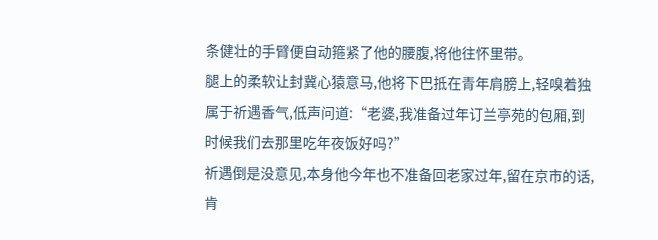条健壮的手臂便自动箍紧了他的腰腹,将他往怀里带。
腿上的柔软让封冀心猿意马,他将下巴抵在青年肩膀上,轻嗅着独属于祈遇香气,低声问道:“老婆,我准备过年订兰亭苑的包厢,到时候我们去那里吃年夜饭好吗?”
祈遇倒是没意见,本身他今年也不准备回老家过年,留在京市的话,肯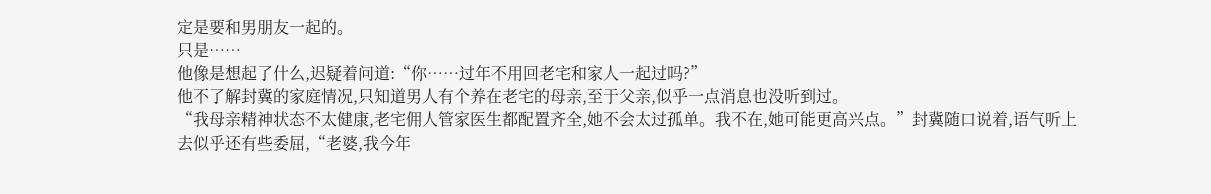定是要和男朋友一起的。
只是……
他像是想起了什么,迟疑着问道:“你……过年不用回老宅和家人一起过吗?”
他不了解封冀的家庭情况,只知道男人有个养在老宅的母亲,至于父亲,似乎一点消息也没听到过。
“我母亲精神状态不太健康,老宅佣人管家医生都配置齐全,她不会太过孤单。我不在,她可能更高兴点。”封冀随口说着,语气听上去似乎还有些委屈,“老婆,我今年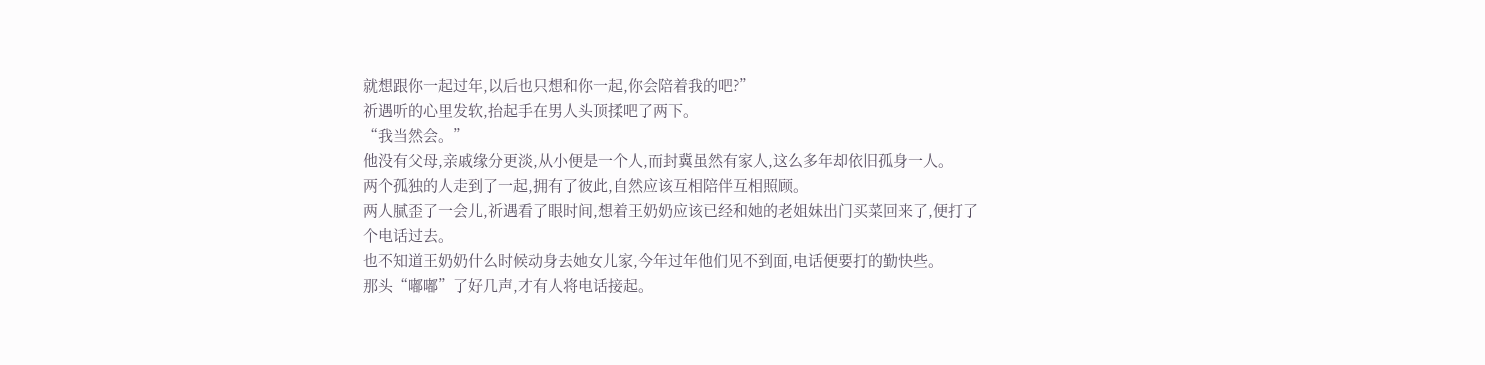就想跟你一起过年,以后也只想和你一起,你会陪着我的吧?”
祈遇听的心里发软,抬起手在男人头顶揉吧了两下。
“我当然会。”
他没有父母,亲戚缘分更淡,从小便是一个人,而封冀虽然有家人,这么多年却依旧孤身一人。
两个孤独的人走到了一起,拥有了彼此,自然应该互相陪伴互相照顾。
两人腻歪了一会儿,祈遇看了眼时间,想着王奶奶应该已经和她的老姐妹出门买菜回来了,便打了个电话过去。
也不知道王奶奶什么时候动身去她女儿家,今年过年他们见不到面,电话便要打的勤快些。
那头“嘟嘟”了好几声,才有人将电话接起。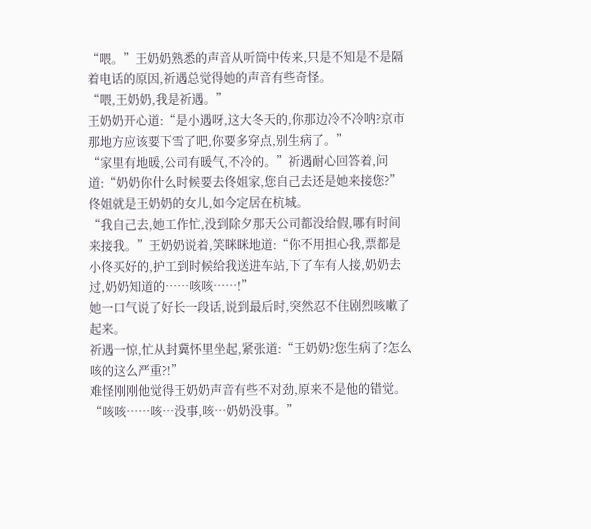“喂。”王奶奶熟悉的声音从听筒中传来,只是不知是不是隔着电话的原因,祈遇总觉得她的声音有些奇怪。
“喂,王奶奶,我是祈遇。”
王奶奶开心道:“是小遇呀,这大冬天的,你那边冷不冷呐?京市那地方应该要下雪了吧,你要多穿点,别生病了。”
“家里有地暖,公司有暖气,不冷的。”祈遇耐心回答着,问道:“奶奶你什么时候要去佟姐家,您自己去还是她来接您?”
佟姐就是王奶奶的女儿,如今定居在杭城。
“我自己去,她工作忙,没到除夕那天公司都没给假,哪有时间来接我。”王奶奶说着,笑眯眯地道:“你不用担心我,票都是小佟买好的,护工到时候给我送进车站,下了车有人接,奶奶去过,奶奶知道的……咳咳……!”
她一口气说了好长一段话,说到最后时,突然忍不住剧烈咳嗽了起来。
祈遇一惊,忙从封冀怀里坐起,紧张道:“王奶奶?您生病了?怎么咳的这么严重?!”
难怪刚刚他觉得王奶奶声音有些不对劲,原来不是他的错觉。
“咳咳……咳…没事,咳…奶奶没事。”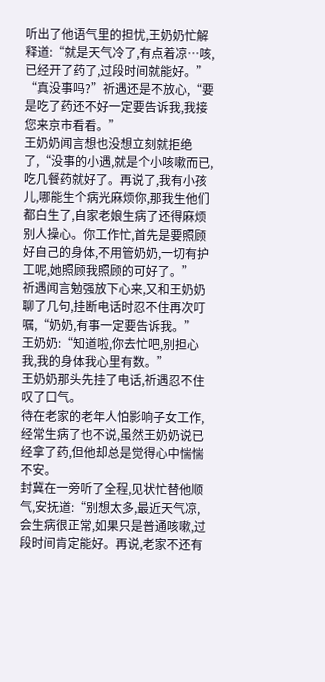听出了他语气里的担忧,王奶奶忙解释道:“就是天气冷了,有点着凉…咳,已经开了药了,过段时间就能好。”
“真没事吗?”祈遇还是不放心,“要是吃了药还不好一定要告诉我,我接您来京市看看。”
王奶奶闻言想也没想立刻就拒绝了,“没事的小遇,就是个小咳嗽而已,吃几餐药就好了。再说了,我有小孩儿,哪能生个病光麻烦你,那我生他们都白生了,自家老娘生病了还得麻烦别人操心。你工作忙,首先是要照顾好自己的身体,不用管奶奶,一切有护工呢,她照顾我照顾的可好了。”
祈遇闻言勉强放下心来,又和王奶奶聊了几句,挂断电话时忍不住再次叮嘱,“奶奶,有事一定要告诉我。”
王奶奶:“知道啦,你去忙吧,别担心我,我的身体我心里有数。”
王奶奶那头先挂了电话,祈遇忍不住叹了口气。
待在老家的老年人怕影响子女工作,经常生病了也不说,虽然王奶奶说已经拿了药,但他却总是觉得心中惴惴不安。
封冀在一旁听了全程,见状忙替他顺气,安抚道:“别想太多,最近天气凉,会生病很正常,如果只是普通咳嗽,过段时间肯定能好。再说,老家不还有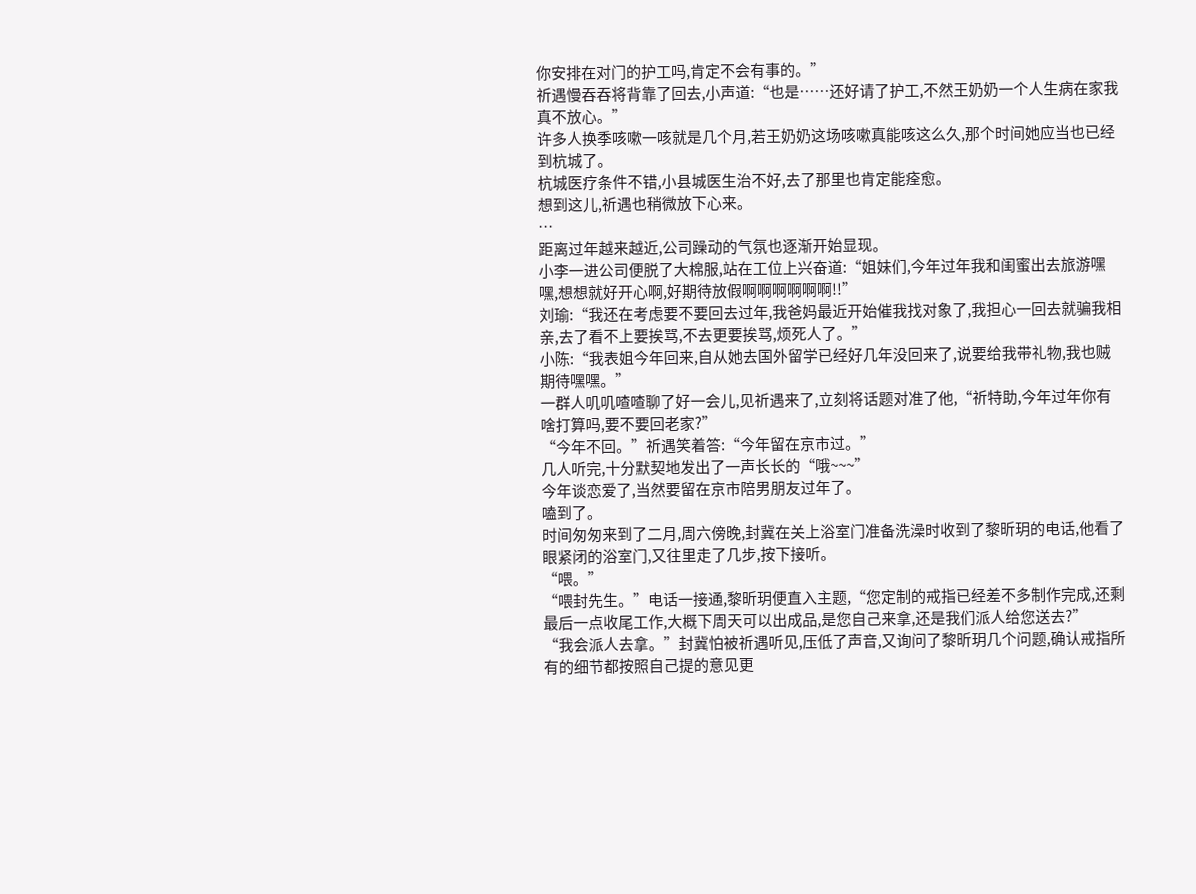你安排在对门的护工吗,肯定不会有事的。”
祈遇慢吞吞将背靠了回去,小声道:“也是……还好请了护工,不然王奶奶一个人生病在家我真不放心。”
许多人换季咳嗽一咳就是几个月,若王奶奶这场咳嗽真能咳这么久,那个时间她应当也已经到杭城了。
杭城医疗条件不错,小县城医生治不好,去了那里也肯定能痊愈。
想到这儿,祈遇也稍微放下心来。
…
距离过年越来越近,公司躁动的气氛也逐渐开始显现。
小李一进公司便脱了大棉服,站在工位上兴奋道:“姐妹们,今年过年我和闺蜜出去旅游嘿嘿,想想就好开心啊,好期待放假啊啊啊啊啊啊!!”
刘瑜:“我还在考虑要不要回去过年,我爸妈最近开始催我找对象了,我担心一回去就骗我相亲,去了看不上要挨骂,不去更要挨骂,烦死人了。”
小陈:“我表姐今年回来,自从她去国外留学已经好几年没回来了,说要给我带礼物,我也贼期待嘿嘿。”
一群人叽叽喳喳聊了好一会儿,见祈遇来了,立刻将话题对准了他,“祈特助,今年过年你有啥打算吗,要不要回老家?”
“今年不回。”祈遇笑着答:“今年留在京市过。”
几人听完,十分默契地发出了一声长长的“哦~~~”
今年谈恋爱了,当然要留在京市陪男朋友过年了。
嗑到了。
时间匆匆来到了二月,周六傍晚,封冀在关上浴室门准备洗澡时收到了黎昕玥的电话,他看了眼紧闭的浴室门,又往里走了几步,按下接听。
“喂。”
“喂封先生。”电话一接通,黎昕玥便直入主题,“您定制的戒指已经差不多制作完成,还剩最后一点收尾工作,大概下周天可以出成品,是您自己来拿,还是我们派人给您送去?”
“我会派人去拿。”封冀怕被祈遇听见,压低了声音,又询问了黎昕玥几个问题,确认戒指所有的细节都按照自己提的意见更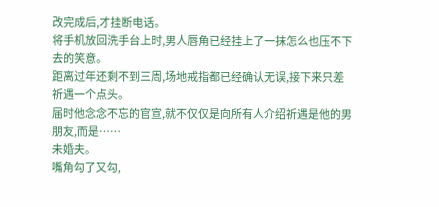改完成后,才挂断电话。
将手机放回洗手台上时,男人唇角已经挂上了一抹怎么也压不下去的笑意。
距离过年还剩不到三周,场地戒指都已经确认无误,接下来只差祈遇一个点头。
届时他念念不忘的官宣,就不仅仅是向所有人介绍祈遇是他的男朋友,而是……
未婚夫。
嘴角勾了又勾,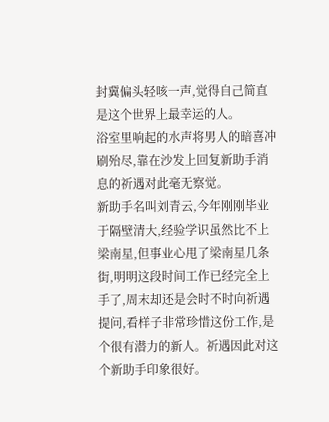封冀偏头轻咳一声,觉得自己简直是这个世界上最幸运的人。
浴室里响起的水声将男人的暗喜冲刷殆尽,靠在沙发上回复新助手消息的祈遇对此毫无察觉。
新助手名叫刘青云,今年刚刚毕业于隔壁清大,经验学识虽然比不上梁南星,但事业心甩了梁南星几条街,明明这段时间工作已经完全上手了,周末却还是会时不时向祈遇提问,看样子非常珍惜这份工作,是个很有潜力的新人。祈遇因此对这个新助手印象很好。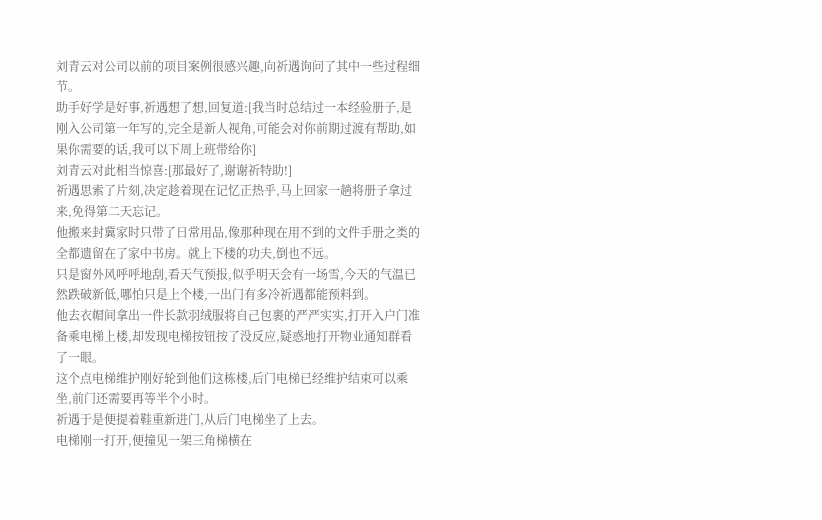刘青云对公司以前的项目案例很感兴趣,向祈遇询问了其中一些过程细节。
助手好学是好事,祈遇想了想,回复道:[我当时总结过一本经验册子,是刚入公司第一年写的,完全是新人视角,可能会对你前期过渡有帮助,如果你需要的话,我可以下周上班带给你]
刘青云对此相当惊喜:[那最好了,谢谢祈特助!]
祈遇思索了片刻,决定趁着现在记忆正热乎,马上回家一趟将册子拿过来,免得第二天忘记。
他搬来封冀家时只带了日常用品,像那种现在用不到的文件手册之类的全都遗留在了家中书房。就上下楼的功夫,倒也不远。
只是窗外风呼呼地刮,看天气预报,似乎明天会有一场雪,今天的气温已然跌破新低,哪怕只是上个楼,一出门有多冷祈遇都能预料到。
他去衣帽间拿出一件长款羽绒服将自己包裹的严严实实,打开入户门准备乘电梯上楼,却发现电梯按钮按了没反应,疑惑地打开物业通知群看了一眼。
这个点电梯维护刚好轮到他们这栋楼,后门电梯已经维护结束可以乘坐,前门还需要再等半个小时。
祈遇于是便提着鞋重新进门,从后门电梯坐了上去。
电梯刚一打开,便撞见一架三角梯横在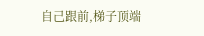自己跟前,梯子顶端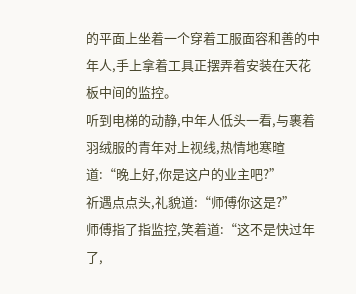的平面上坐着一个穿着工服面容和善的中年人,手上拿着工具正摆弄着安装在天花板中间的监控。
听到电梯的动静,中年人低头一看,与裹着羽绒服的青年对上视线,热情地寒暄道:“晚上好,你是这户的业主吧?”
祈遇点点头,礼貌道:“师傅你这是?”
师傅指了指监控,笑着道:“这不是快过年了,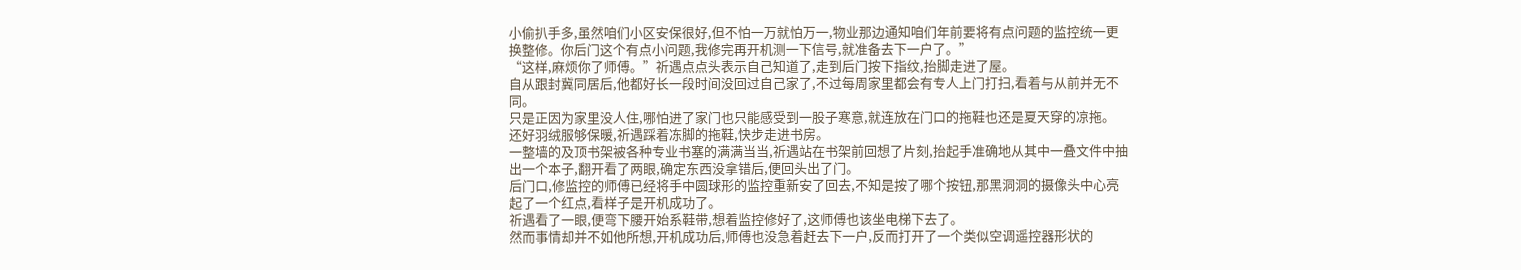小偷扒手多,虽然咱们小区安保很好,但不怕一万就怕万一,物业那边通知咱们年前要将有点问题的监控统一更换整修。你后门这个有点小问题,我修完再开机测一下信号,就准备去下一户了。”
“这样,麻烦你了师傅。”祈遇点点头表示自己知道了,走到后门按下指纹,抬脚走进了屋。
自从跟封冀同居后,他都好长一段时间没回过自己家了,不过每周家里都会有专人上门打扫,看着与从前并无不同。
只是正因为家里没人住,哪怕进了家门也只能感受到一股子寒意,就连放在门口的拖鞋也还是夏天穿的凉拖。
还好羽绒服够保暖,祈遇踩着冻脚的拖鞋,快步走进书房。
一整墙的及顶书架被各种专业书塞的满满当当,祈遇站在书架前回想了片刻,抬起手准确地从其中一叠文件中抽出一个本子,翻开看了两眼,确定东西没拿错后,便回头出了门。
后门口,修监控的师傅已经将手中圆球形的监控重新安了回去,不知是按了哪个按钮,那黑洞洞的摄像头中心亮起了一个红点,看样子是开机成功了。
祈遇看了一眼,便弯下腰开始系鞋带,想着监控修好了,这师傅也该坐电梯下去了。
然而事情却并不如他所想,开机成功后,师傅也没急着赶去下一户,反而打开了一个类似空调遥控器形状的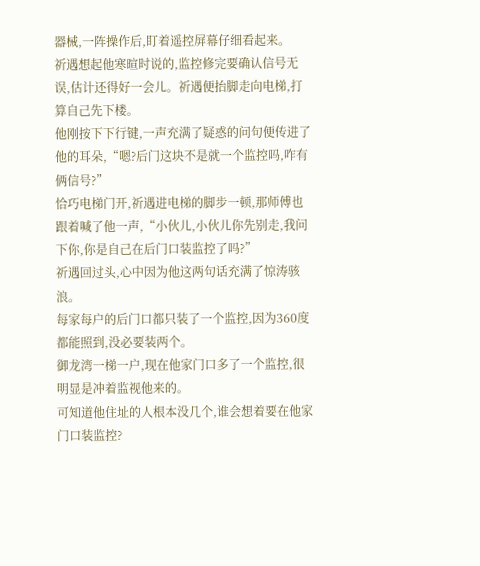器械,一阵操作后,盯着遥控屏幕仔细看起来。
祈遇想起他寒暄时说的,监控修完要确认信号无误,估计还得好一会儿。祈遇便抬脚走向电梯,打算自己先下楼。
他刚按下下行键,一声充满了疑惑的问句便传进了他的耳朵,“嗯?后门这块不是就一个监控吗,咋有俩信号?”
恰巧电梯门开,祈遇进电梯的脚步一顿,那师傅也跟着喊了他一声,“小伙儿,小伙儿你先别走,我问下你,你是自己在后门口装监控了吗?”
祈遇回过头,心中因为他这两句话充满了惊涛骇浪。
每家每户的后门口都只装了一个监控,因为360度都能照到,没必要装两个。
御龙湾一梯一户,现在他家门口多了一个监控,很明显是冲着监视他来的。
可知道他住址的人根本没几个,谁会想着要在他家门口装监控?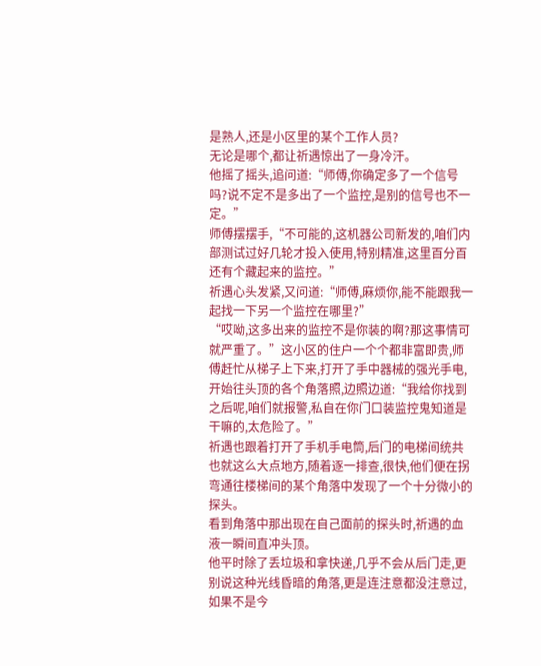是熟人,还是小区里的某个工作人员?
无论是哪个,都让祈遇惊出了一身冷汗。
他摇了摇头,追问道:“师傅,你确定多了一个信号吗?说不定不是多出了一个监控,是别的信号也不一定。”
师傅摆摆手,“不可能的,这机器公司新发的,咱们内部测试过好几轮才投入使用,特别精准,这里百分百还有个藏起来的监控。”
祈遇心头发紧,又问道:“师傅,麻烦你,能不能跟我一起找一下另一个监控在哪里?”
“哎呦,这多出来的监控不是你装的啊?那这事情可就严重了。”这小区的住户一个个都非富即贵,师傅赶忙从梯子上下来,打开了手中器械的强光手电,开始往头顶的各个角落照,边照边道:“我给你找到之后呢,咱们就报警,私自在你门口装监控鬼知道是干嘛的,太危险了。”
祈遇也跟着打开了手机手电筒,后门的电梯间统共也就这么大点地方,随着逐一排查,很快,他们便在拐弯通往楼梯间的某个角落中发现了一个十分微小的探头。
看到角落中那出现在自己面前的探头时,祈遇的血液一瞬间直冲头顶。
他平时除了丢垃圾和拿快递,几乎不会从后门走,更别说这种光线昏暗的角落,更是连注意都没注意过,如果不是今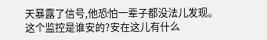天暴露了信号,他恐怕一辈子都没法儿发现。
这个监控是谁安的?安在这儿有什么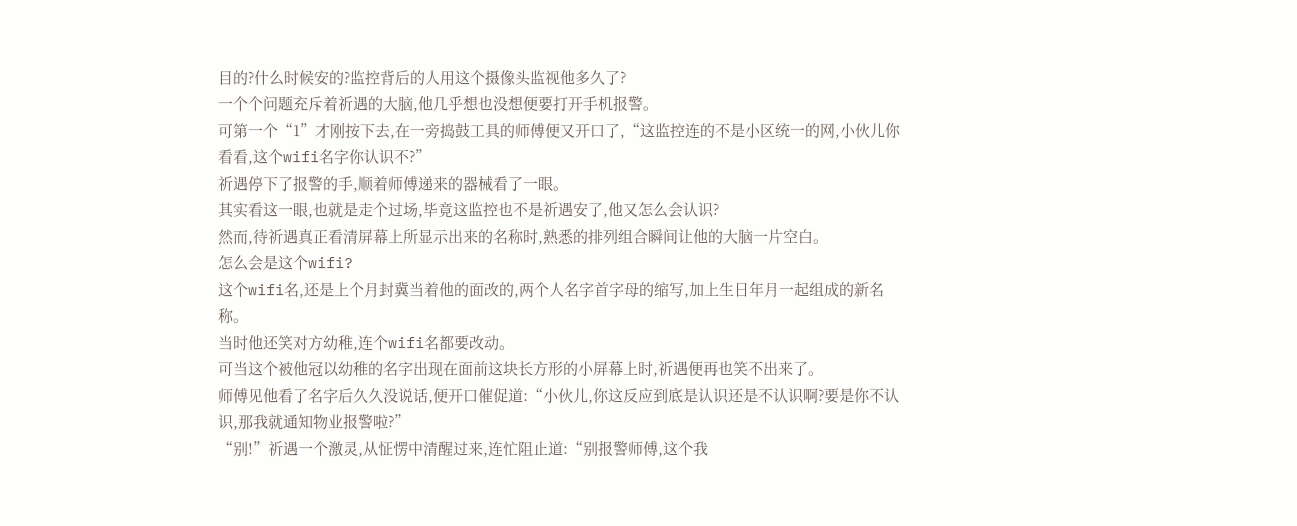目的?什么时候安的?监控背后的人用这个摄像头监视他多久了?
一个个问题充斥着祈遇的大脑,他几乎想也没想便要打开手机报警。
可第一个“1”才刚按下去,在一旁捣鼓工具的师傅便又开口了,“这监控连的不是小区统一的网,小伙儿你看看,这个wifi名字你认识不?”
祈遇停下了报警的手,顺着师傅递来的器械看了一眼。
其实看这一眼,也就是走个过场,毕竟这监控也不是祈遇安了,他又怎么会认识?
然而,待祈遇真正看清屏幕上所显示出来的名称时,熟悉的排列组合瞬间让他的大脑一片空白。
怎么会是这个wifi?
这个wifi名,还是上个月封冀当着他的面改的,两个人名字首字母的缩写,加上生日年月一起组成的新名称。
当时他还笑对方幼稚,连个wifi名都要改动。
可当这个被他冠以幼稚的名字出现在面前这块长方形的小屏幕上时,祈遇便再也笑不出来了。
师傅见他看了名字后久久没说话,便开口催促道:“小伙儿,你这反应到底是认识还是不认识啊?要是你不认识,那我就通知物业报警啦?”
“别!”祈遇一个激灵,从怔愣中清醒过来,连忙阻止道:“别报警师傅,这个我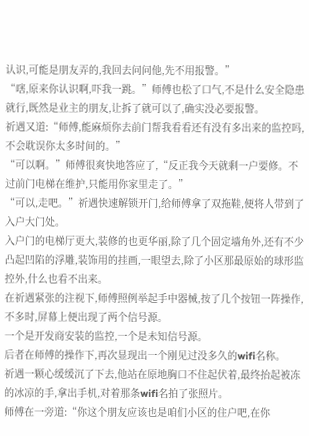认识,可能是朋友弄的,我回去问问他,先不用报警。”
“嗐,原来你认识啊,吓我一跳。”师傅也松了口气,不是什么安全隐患就行,既然是业主的朋友,让拆了就可以了,确实没必要报警。
祈遇又道:“师傅,能麻烦你去前门帮我看看还有没有多出来的监控吗,不会耽误你太多时间的。”
“可以啊。”师傅很爽快地答应了,“反正我今天就剩一户要修。不过前门电梯在维护,只能用你家里走了。”
“可以,走吧。”祈遇快速解锁开门,给师傅拿了双拖鞋,便将人带到了入户大门处。
入户门的电梯厅更大,装修的也更华丽,除了几个固定墙角外,还有不少凸起凹陷的浮雕,装饰用的挂画,一眼望去,除了小区那最原始的球形监控外,什么也看不出来。
在祈遇紧张的注视下,师傅照例举起手中器械,按了几个按钮一阵操作,不多时,屏幕上便出现了两个信号源。
一个是开发商安装的监控,一个是未知信号源。
后者在师傅的操作下,再次显现出一个刚见过没多久的wifi名称。
祈遇一颗心缓缓沉了下去,他站在原地胸口不住起伏着,最终抬起被冻的冰凉的手,拿出手机,对着那条wifi名拍了张照片。
师傅在一旁道:“你这个朋友应该也是咱们小区的住户吧,在你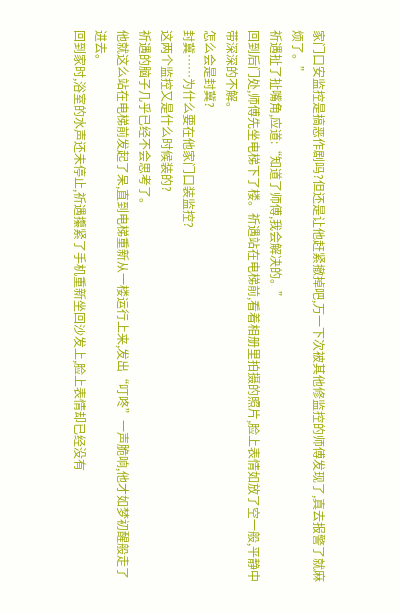家门口安监控是搞恶作剧吗?但还是让他赶紧撤掉吧,万一下次被其他修监控的师傅发现了,真去报警了就麻烦了。”
祈遇扯了扯嘴角,应道:“知道了师傅,我会解决的。”
回到后门处,师傅先坐电梯下了楼。祈遇站在电梯前,看着相册里拍摄的照片,脸上表情如放了空一般,平静中带深深的不解。
怎么会是封冀?
封冀……为什么要在他家门口装监控?
这两个监控又是什么时候装的?
祈遇的脑子几乎已经不会思考了。
他就这么站在电梯前发起了呆,直到电梯重新从一楼运行上来,发出“叮咚”一声脆响,他才如梦初醒般走了进去。
回到家时,浴室的水声还未停止,祈遇攥紧了手机重新坐回沙发上,脸上表情却已经没有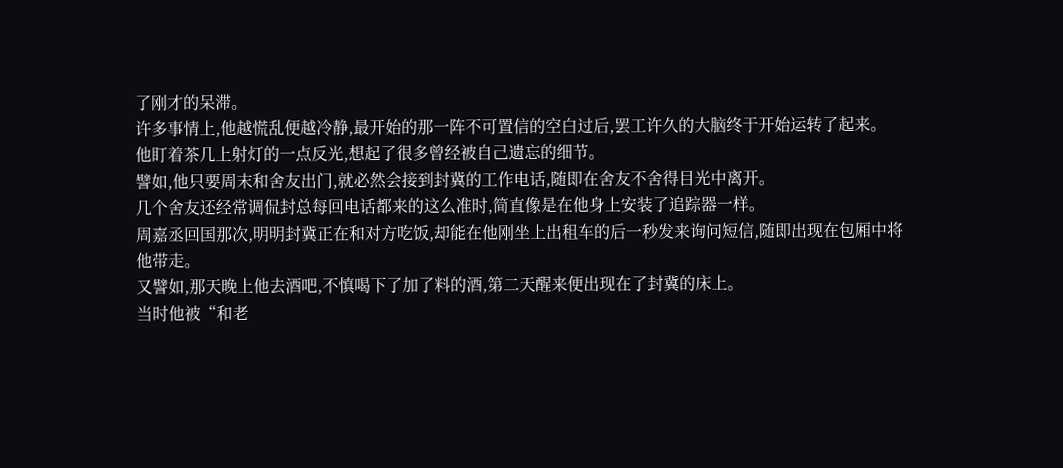了刚才的呆滞。
许多事情上,他越慌乱便越冷静,最开始的那一阵不可置信的空白过后,罢工许久的大脑终于开始运转了起来。
他盯着茶几上射灯的一点反光,想起了很多曾经被自己遗忘的细节。
譬如,他只要周末和舍友出门,就必然会接到封冀的工作电话,随即在舍友不舍得目光中离开。
几个舍友还经常调侃封总每回电话都来的这么准时,简直像是在他身上安装了追踪器一样。
周嘉丞回国那次,明明封冀正在和对方吃饭,却能在他刚坐上出租车的后一秒发来询问短信,随即出现在包厢中将他带走。
又譬如,那天晚上他去酒吧,不慎喝下了加了料的酒,第二天醒来便出现在了封冀的床上。
当时他被“和老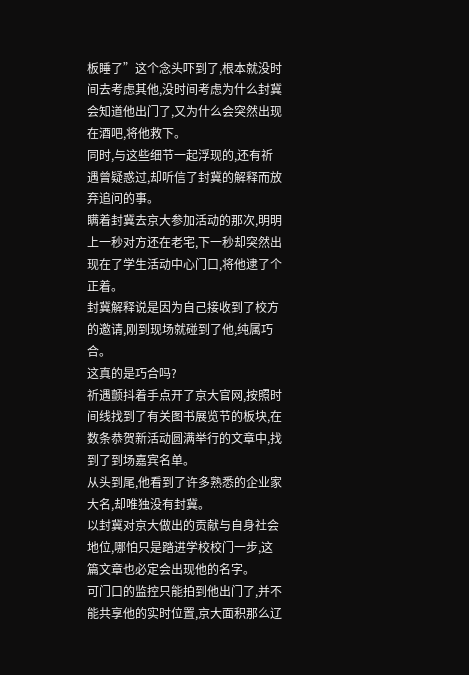板睡了”这个念头吓到了,根本就没时间去考虑其他,没时间考虑为什么封冀会知道他出门了,又为什么会突然出现在酒吧,将他救下。
同时,与这些细节一起浮现的,还有祈遇曾疑惑过,却听信了封冀的解释而放弃追问的事。
瞒着封冀去京大参加活动的那次,明明上一秒对方还在老宅,下一秒却突然出现在了学生活动中心门口,将他逮了个正着。
封冀解释说是因为自己接收到了校方的邀请,刚到现场就碰到了他,纯属巧合。
这真的是巧合吗?
祈遇颤抖着手点开了京大官网,按照时间线找到了有关图书展览节的板块,在数条恭贺新活动圆满举行的文章中,找到了到场嘉宾名单。
从头到尾,他看到了许多熟悉的企业家大名,却唯独没有封冀。
以封冀对京大做出的贡献与自身社会地位,哪怕只是踏进学校校门一步,这篇文章也必定会出现他的名字。
可门口的监控只能拍到他出门了,并不能共享他的实时位置,京大面积那么辽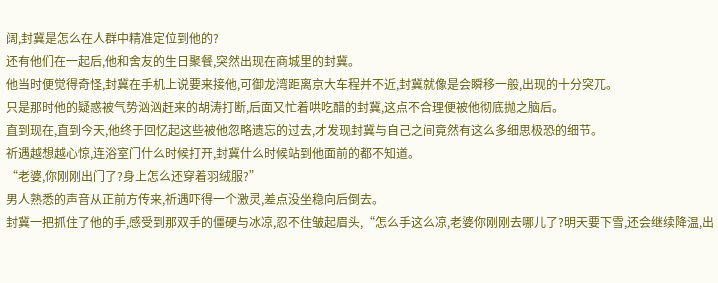阔,封冀是怎么在人群中精准定位到他的?
还有他们在一起后,他和舍友的生日聚餐,突然出现在商城里的封冀。
他当时便觉得奇怪,封冀在手机上说要来接他,可御龙湾距离京大车程并不近,封冀就像是会瞬移一般,出现的十分突兀。
只是那时他的疑惑被气势汹汹赶来的胡涛打断,后面又忙着哄吃醋的封冀,这点不合理便被他彻底抛之脑后。
直到现在,直到今天,他终于回忆起这些被他忽略遗忘的过去,才发现封冀与自己之间竟然有这么多细思极恐的细节。
祈遇越想越心惊,连浴室门什么时候打开,封冀什么时候站到他面前的都不知道。
“老婆,你刚刚出门了?身上怎么还穿着羽绒服?”
男人熟悉的声音从正前方传来,祈遇吓得一个激灵,差点没坐稳向后倒去。
封冀一把抓住了他的手,感受到那双手的僵硬与冰凉,忍不住皱起眉头,“怎么手这么凉,老婆你刚刚去哪儿了?明天要下雪,还会继续降温,出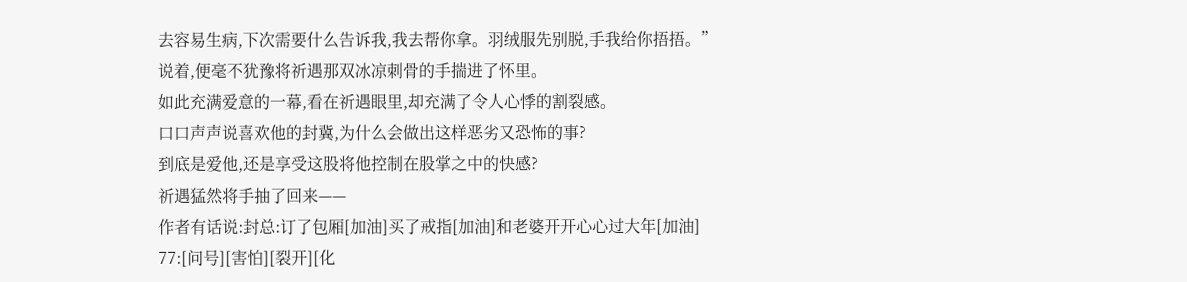去容易生病,下次需要什么告诉我,我去帮你拿。羽绒服先别脱,手我给你捂捂。”
说着,便毫不犹豫将祈遇那双冰凉刺骨的手揣进了怀里。
如此充满爱意的一幕,看在祈遇眼里,却充满了令人心悸的割裂感。
口口声声说喜欢他的封冀,为什么会做出这样恶劣又恐怖的事?
到底是爱他,还是享受这股将他控制在股掌之中的快感?
祈遇猛然将手抽了回来——
作者有话说:封总:订了包厢[加油]买了戒指[加油]和老婆开开心心过大年[加油]
77:[问号][害怕][裂开][化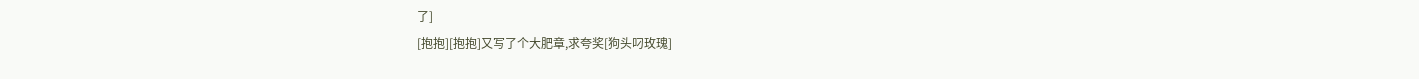了]
[抱抱][抱抱]又写了个大肥章,求夸奖[狗头叼玫瑰]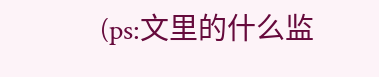(ps:文里的什么监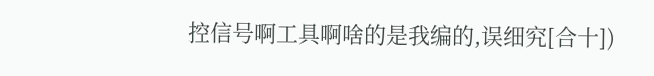控信号啊工具啊啥的是我编的,误细究[合十])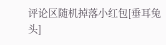评论区随机掉落小红包[垂耳兔头]